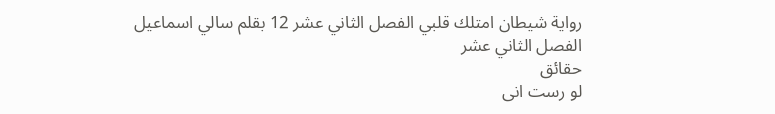رواية شيطان امتلك قلبي الفصل الثاني عشر 12 بقلم سالي اسماعيل
الفصل الثاني عشر
حقائق
لو رست انى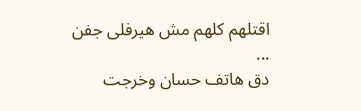اقتلهم كلهم مش هيرفلى جفن ...
دق هاتف حسان وخرجت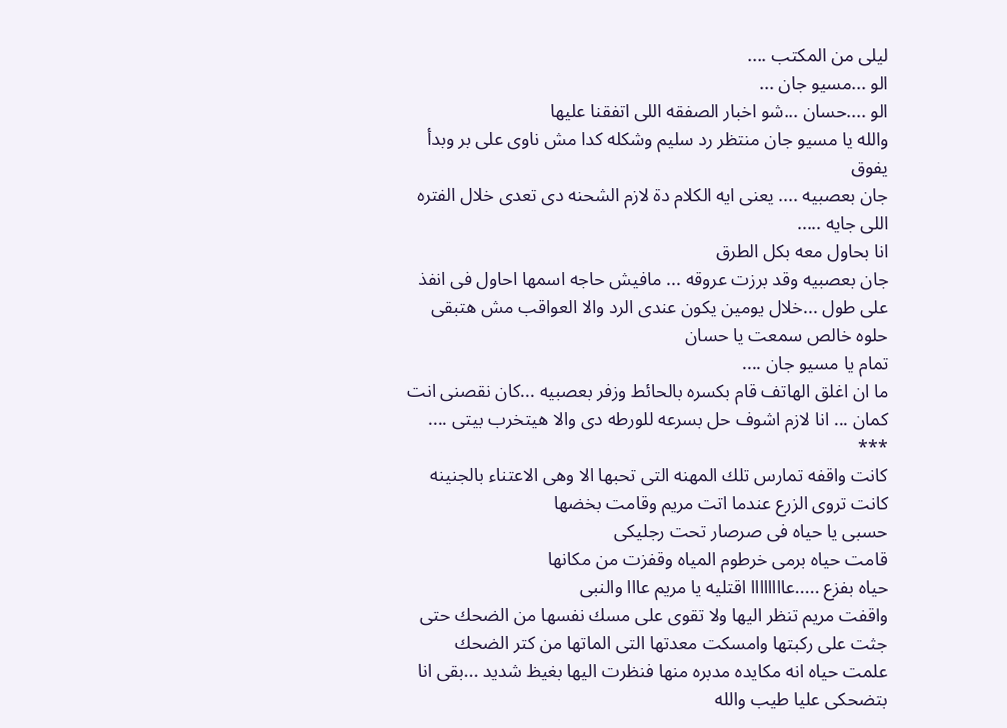ليلى من المكتب ....
الو ...مسيو جان ...
الو ....حسان ...شو اخبار الصفقه اللى اتفقنا عليها
والله يا مسيو جان منتظر رد سليم وشكله كدا مش ناوى على بر وبدأ يفوق
جان بعصبيه .... يعنى ايه الكلام دة لازم الشحنه دى تعدى خلال الفتره اللى جايه .....
انا بحاول معه بكل الطرق
جان بعصبيه وقد برزت عروقه ... مافيش حاجه اسمها احاول فى انفذ على طول ...خلال يومين يكون عندى الرد والا العواقب مش هتبقى حلوه خالص سمعت يا حسان
تمام يا مسيو جان ....
ما ان اغلق الهاتف قام بكسره بالحائط وزفر بعصبيه ...كان نقصنى انت كمان ... انا لازم اشوف حل بسرعه للورطه دى والا هيتخرب بيتى ....
***
كانت واقفه تمارس تلك المهنه التى تحبها الا وهى الاعتناء بالجنينه كانت تروى الزرع عندما اتت مريم وقامت بخضها
حسبى يا حياه فى صرصار تحت رجليكى
قامت حياه برمى خرطوم المياه وقفزت من مكانها
حياه بفزع .....عاااااااا اقتليه يا مريم عااا والنبى
واقفت مريم تنظر اليها ولا تقوى على مسك نفسها من الضحك حتى جثت على ركبتها وامسكت معدتها التى الماتها من كتر الضحك
علمت حياه انه مكايده مدبره منها فنظرت اليها بغيظ شديد ...بقى انا بتضحكى عليا طيب والله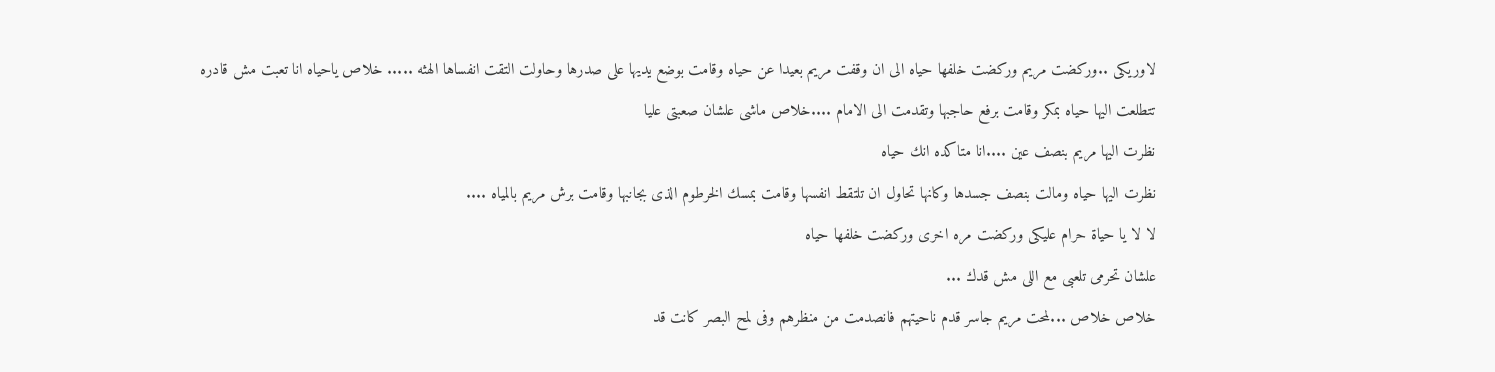لاوريكى ..وركضت مريم وركضت خلفها حياه الى ان وقفت مريم بعيدا عن حياه وقامت بوضع يديها على صدرها وحاولت التقت انفساها الهثه ..... خلاص ياحياه انا تعبت مش قادره
تتطلعت اليها حياه بمكر وقامت برفع حاجبها وتقدمت الى الامام ....خلاص ماشى علشان صعبتى عليا
نظرت اليها مريم بنصف عين ....انا متاكده انك حياه
نظرت اليها حياه ومالت بنصف جسدها وكانها تحاول ان تلتقط انفسها وقامت بمسك الخرطوم الذى بجانبها وقامت برش مريم بالمياه ....
لا لا يا حياة حرام عليكى وركضت مره اخرى وركضت خلفها حياه
علشان تحرمى تلعبى مع اللى مش قدك ...
خلاص خلاص ...لمحت مريم جاسر قدم ناحيتهم فانصدمت من منظرهم وفى لمح البصر كانت قد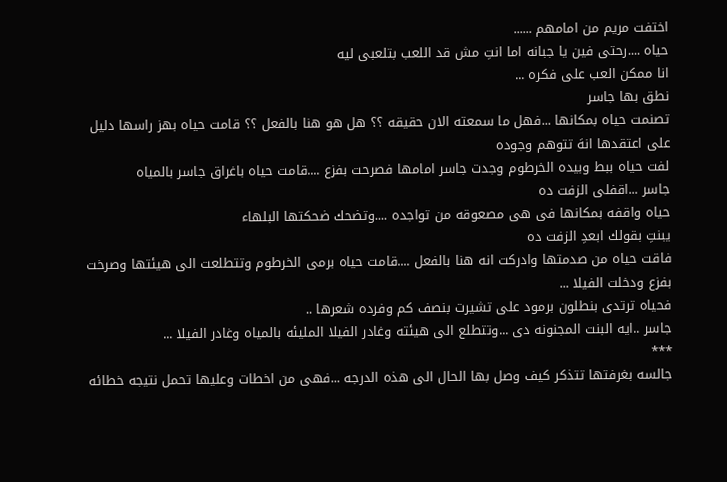اختفت مريم من امامهم ......
حياه ....رحتى فين يا جبانه اما انتِ مش قد اللعب بتلعبى ليه
انا ممكن العب على فكره ...
نطق بها جاسر
تصنمت حياه بمكانها ...فهل ما سمعته الان حقيقه ؟؟ هل هو هنا بالفعل ؟؟ قامت حياه بهز راسها دليل على اعتقدها انهَ تتوهم وجوده
لفت حياه ببط وبيده الخرطوم وجدت جاسر امامها فصرحت بفزع ....قامت حياه باغراق جاسر بالمياه
جاسر ...اقفلى الزفت ده
حياه واقفه بمكانها فى هى مصعوقه من تواجده ....وتضحك ضحكتها البلهاء
يبنتِ بقولك ابعدِ الزفت ده
فاقت حياه من صدمتها وادركت انه هنا بالفعل ....قامت حياه برمى الخرطوم وتتطلعت الى هيئتها وصرخت بفزع ودخلت الفيلا ...
فحياه ترتدى بنطلون برمود على تشيرت بنصف كم وفرده شعرها ..
جاسر ..ايه البنت المجنونه دى ...وتتطلع الى هيئته وغادر الفيلا المليئه بالمياه وغادر الفيلا ...
***
جالسه بغرفتها تتذكر كيف وصل بها الحال الى هذه الدرجه ...فهى من اخطات وعليها تحمل نتيجه خطائه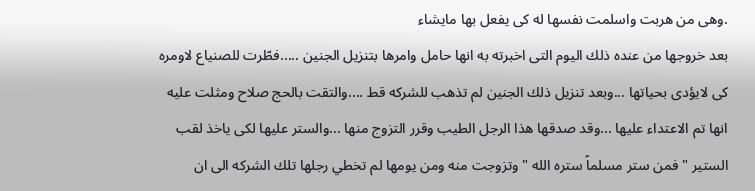.وهى من هربت واسلمت نفسها له كى يفعل بها مايشاء
بعد خروجها من عنده ذلك اليوم التى اخبرته به انها حامل وامرها بتنزيل الجنين .....فطّرت للصنياع لاومره كى لايؤدى بحياتها ...وبعد تنزيل ذلك الجنين لم تذهب للشركه قط ....والتقت بالحج صلاح ومثلت عليه انها تم الاعتداء عليها ...وقد صدقها هذا الرجل الطيب وقرر التزوج منها ...والستر عليها لكى ياخذ لقب الستير " فمن ستر مسلماً ستره الله " وتزوجت منه ومن يومها لم تخطي رجلها تلك الشركه الى ان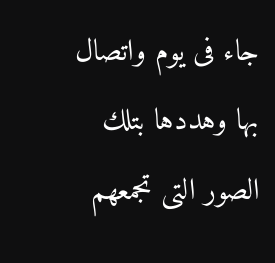جاء فى يوم واتصال بها وهددها بتلك الصور التى تجمعهم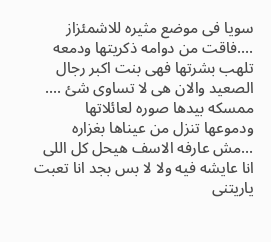سويا فى موضع مثيره للاشمئزاز ....فاقت من دوامه ذكريتها ودمعه تلهب بشرتها فهى بنت اكبر رجال الصعيد والان هى لا تساوى شئ ....
ممسكه بيدها صوره لعائلاتها ودموعها تنزل من عيناها بغزاره ...مش عارفه الاسف هيحل كل اللى انا عايشه فيه ولا لا بس بجد انا تعبت ياريتنى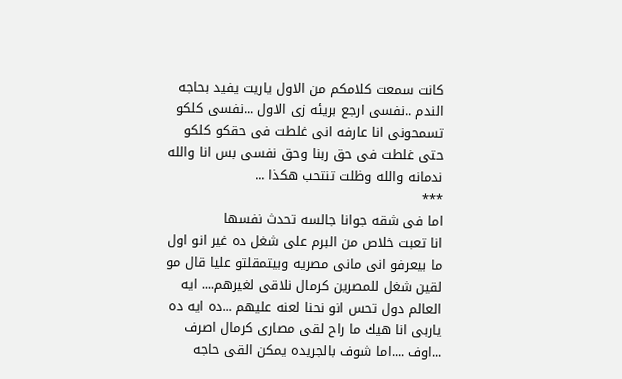كانت سمعت كلامكم من الاول ياريت يفيد بحاجه الندم ..نفسى ارجع بريئه زى الاول ...نفسى كلكو تسمحونى انا عارفه انى غلطت فى حقكو كلكو حتى غلطت فى حق ربنا وحق نفسى بس انا والله ندمانه والله وظلت تنتحب هكذا ...
***
اما فى شقه جوانا جالسه تحدث نفسها
انا تعبت خلاص من البرم على شغل ده غير انو اول ما بيعرفو انى مانى مصريه وبيتمقلتو عليا قال مو لقين شغل للمصرين كرمال نلاقى لغيرهم.... ايه العالم دول تحس انو نحنا لعنه عليهم ...ده ايه ده ياربى انا هيك ما راح لقى مصارى كرمال اصرف ...اوف ....اما شوف بالجريده يمكن القى حاجه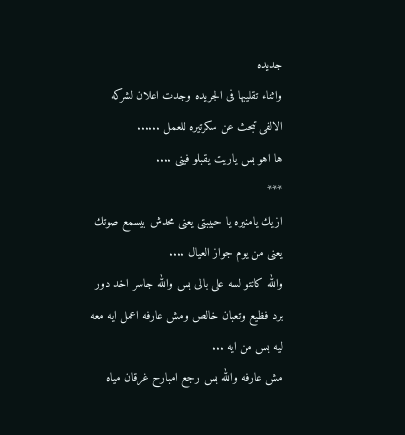جديده
واثناء تقليبها فى الجريده وجدت اعلان لشركه الالفى تبحث عن سكرتيره للعمل ......
ها اهو بس ياريت يقبلو فينى ....
***
ازيك يامنيره يا حبيبتى يعنى محدش بيسمع صوتك يعنى من يوم جواز العيال ....
والله كانتو لسه على بالى بس والله جاسر اخد دور برد فظيع وتعبان خالص ومش عارفه اعمل ايه معه
ليه بس من ايه ...
مش عارفه والله بس رجع امبارح غرقان مياه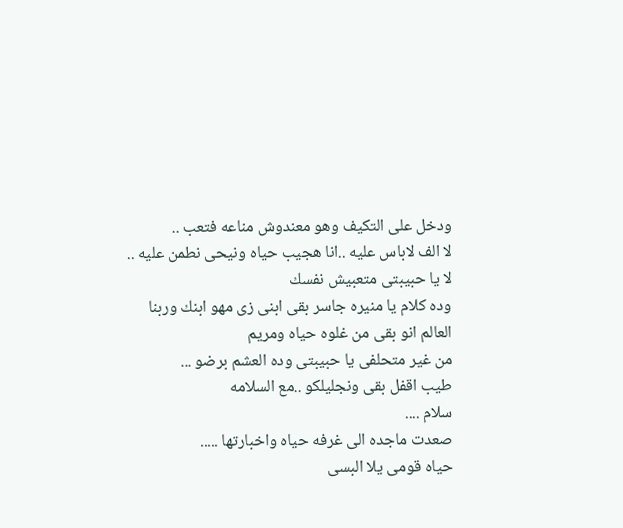ودخل على التكيف وهو معندوش مناعه فتعب ..
لا الف لاباس عليه ..انا هجيب حياه ونيحى نطمن عليه ..
لا يا حبيبتى متعبيش نفسك
وده كلام يا منيره جاسر بقى ابنى زى مهو ابنك وربنا العالم انو بقى من غلوه حياه ومريم
من غير متحلفى يا حبيبتى وده العشم برضو ...
طيب اقفل بقى ونجليلكو ..مع السلامه
سلام ....
صعدت ماجده الى غرفه حياه واخبارتها .....
حياه قومى يلا البسى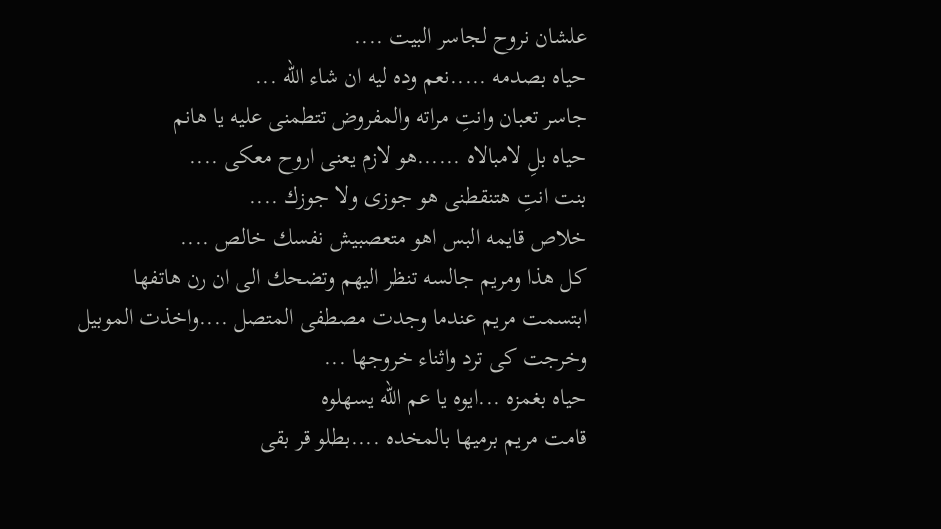علشان نروح لجاسر البيت ....
حياه بصدمه .....نعم وده ليه ان شاء الله ...
جاسر تعبان وانتِ مراته والمفروض تتطمنى عليه يا هانم
حياه بلِ لامبالاه ......هو لازم يعنى اروح معكى ....
بنت انتِ هتنقطنى هو جوزى ولا جوزك ....
خلاص قايمه البس اهو متعصبيش نفسك خالص ....
كل هذا ومريم جالسه تنظر اليهم وتضحك الى ان رن هاتفها
ابتسمت مريم عندما وجدت مصطفى المتصل ....واخذت الموبيل وخرجت كى ترد واثناء خروجها ...
حياه بغمزه ...ايوه يا عم الله يسهلوه
قامت مريم برميها بالمخده ....بطلو قر بقى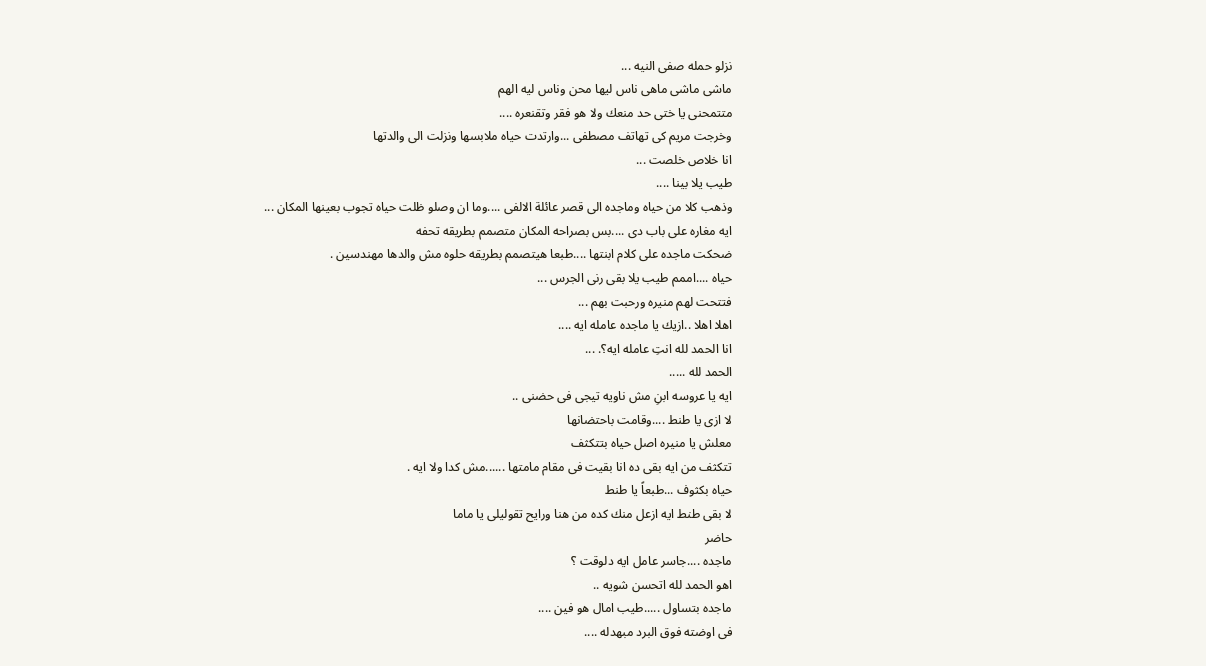نزلو حمله صفى النيه ...
ماشى ماشى ماهى ناس ليها محن وناس ليه الهم
متتمحنى يا ختى حد منعك ولا هو فقر وتقنعره ....
وخرجت مريم كى تهاتف مصطفى ...وارتدت حياه ملابسها ونزلت الى والدتها
انا خلاص خلصت ...
طيب يلا بينا ....
وذهب كلا من حياه وماجده الى قصر عائلة الالفى ....وما ان وصلو ظلت حياه تجوب بعينها المكان ...
ايه مغاره على باب دى ....بس بصراحه المكان متصمم بطريقه تحفه
ضحكت ماجده على كلام ابنتها ....طبعا هيتصمم بطريقه حلوه مش والدها مهندسين .
حياه ....اممم طيب يلا بقى رنى الجرس ...
فتتحت لهم منيره ورحبت بهم ...
اهلا اهلا ..ازيك يا ماجده عامله ايه ....
انا الحمد لله انتِ عامله ايه؟. ...
الحمد لله .....
ايه يا عروسه ابنِ مش ناويه تيجى فى حضنى ..
لا ازى يا طنط ....وقامت باحتضانها
معلش يا منيره اصل حياه بتتكثف
تتكثف من ايه بقى ده انا بقيت فى مقام مامتها ......مش كدا ولا ايه .
حياه بكثوف ...طبعاً يا طنط
لا بقى طنط ايه ازعل منك كده من هنا ورايح تقوليلى يا ماما
حاضر
ماجده ....جاسر عامل ايه دلوقت ؟
اهو الحمد لله اتحسن شويه ..
ماجده بتساول .....طيب امال هو فين ....
فى اوضته فوق البرد مبهدله ....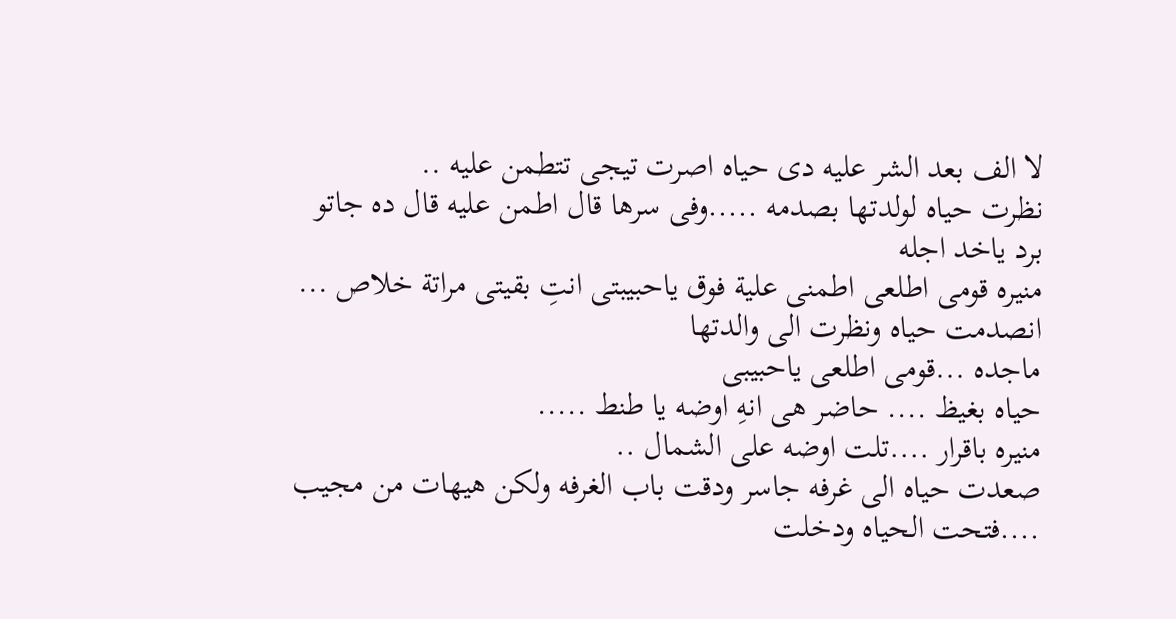لا الف بعد الشر عليه دى حياه اصرت تيجى تتطمن عليه ..
نظرت حياه لولدتها بصدمه .....وفى سرها قال اطمن عليه قال ده جاتو برد ياخد اجله
منيره قومى اطلعى اطمنى علية فوق ياحبيبتى انتِ بقيتى مراتة خلاص ...
انصدمت حياه ونظرت الى والدتها
ماجده ...قومى اطلعى ياحبيبى
حياه بغيظ .... حاضر هى انهِ اوضه يا طنط .....
منيره باقرار ....تلت اوضه على الشمال ..
صعدت حياه الى غرفه جاسر ودقت باب الغرفه ولكن هيهات من مجيب ....فتحت الحياه ودخلت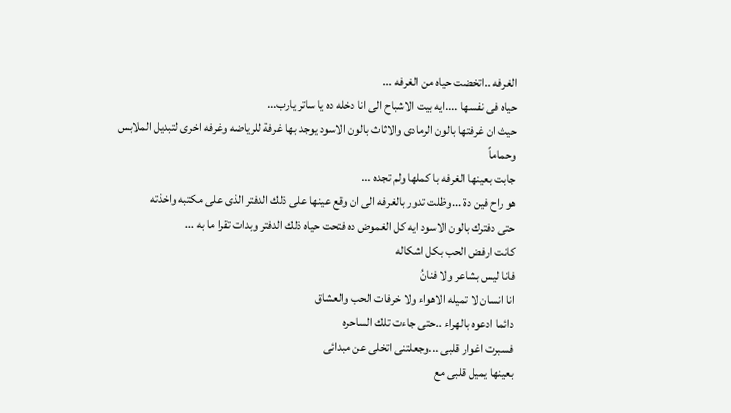الغرفه ..اتخضت حياه من الغرفه ...
حياه فى نفسها ....ايه بيت الاشباح الى انا دخله ده يا ساتر يارب...
حيث ان غرفتها بالون الرمادى والاثاث بالون الاسود يوجد بها غرفة للرياضه وغرفه اخرى لتبديل الملابس وحماماً
جابت بعينها الغرفه با كملها ولم تجده ...
هو راح فين دة ...وظلت تدور بالغرفه الى ان وقع عينها على ذلك الدفتر الذى على مكتبه واخذته
حتى دفترك بالون الاسود ايه كل الغموض ده فتحت حياه ذلك الدفتر وبدات تقرا ما به ...
كانت ارفض الحب بكل اشكاله
فانا ليس بشاعر ولا فنانُ
انا انسان لا تميله الاهواء ولا خرفات الحب والعشاق
دائما ادعوه بالهراء ..حتى جاءت تلك الساحره
فسبرت اغوار قلبى ...وجعلتنى اتخلى عن مبدائى
بعينها يميل قلبى مع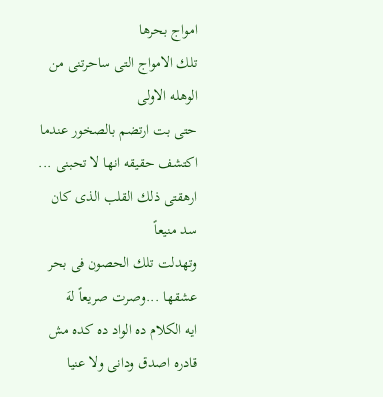امواج بحرها
تلك الامواج التى ساحرتنى من الوهله الاولى
حتى بت ارتضم بالصخور عندما اكتشف حقيقه انها لا تحبنى ...
ارهقتى ذلك القلب الذى كان سد منيعاً
وتهدلت تلك الحصون فى بحر عشقها ...وصرت صريعاً لهَ
ايه الكلام ده الواد ده كده مش قادره اصدق ودانى ولا عنيا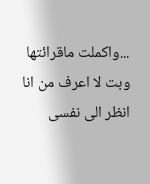...واكملت ماقرائتها
وبت لا اعرف من انا
انظر الى نفسى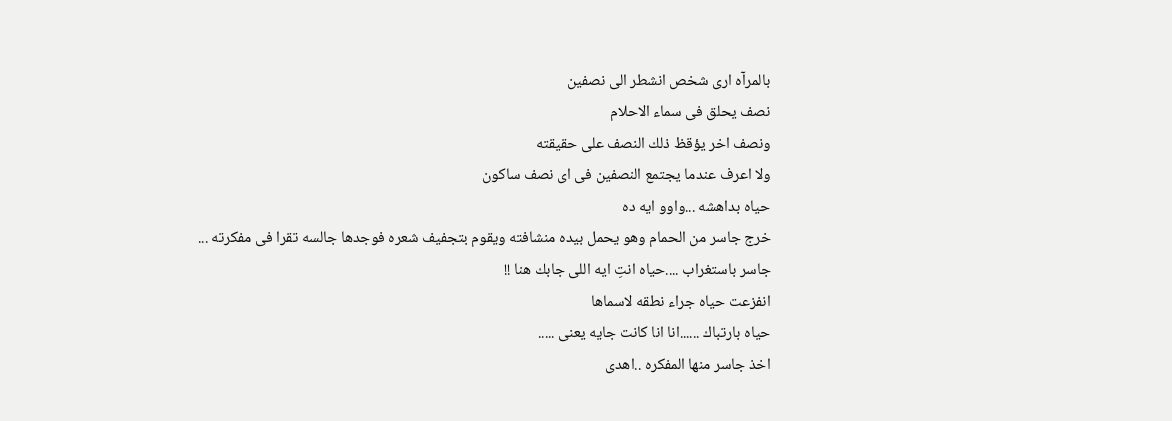بالمرآه ارى شخص انشطر الى نصفين
نصف يحلق فى سماء الاحلام
ونصف اخر يؤقظ ذلك النصف على حقيقته
ولا اعرف عندما يجتمع النصفين فى اى نصف ساكون
حياه بداهشه ...واوو ايه ده
خرج جاسر من الحمام وهو يحمل بيده منشافته ويقوم بتجفيف شعره فوجدها جالسه تقرا فى مفكرته ...
جاسر باستغراب ....حياه انتِ ايه اللى جابك هنا !!
انفزعت حياه جراء نطقه لاسماها
حياه بارتباك ......انا انا كانت جايه يعنى .....
اخذ جاسر منها المفكره ..اهدى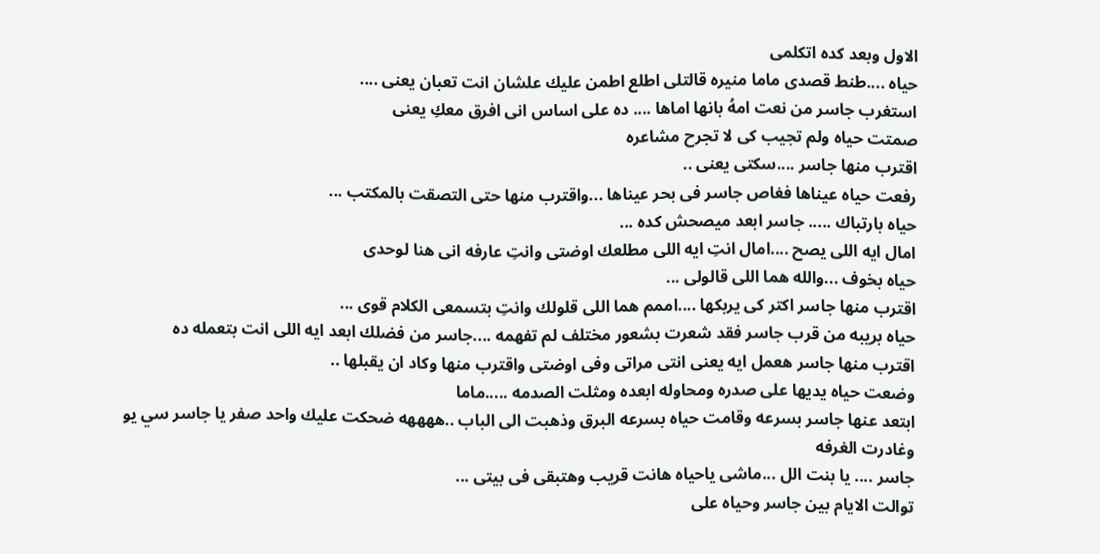الاول وبعد كده اتكلمى
حياه ....طنط قصدى ماما منيره قالتلى اطلع اطمن عليك علشان انت تعبان يعنى ....
استغرب جاسر من نعت امهُ بانها اماها .... ده على اساس انى افرق معكِ يعنى
صمتت حياه ولم تجيب كى لا تجرح مشاعره
اقترب منها جاسر ....سكتى يعنى ..
رفعت حياه عيناها فغاص جاسر فى بحر عيناها ...واقترب منها حتى التصقت بالمكتب ...
حياه بارتباك ..... جاسر ابعد ميصحش كده ...
امال ايه اللى يصح ....امال انتِ ايه اللى مطلعك اوضتى وانتِ عارفه انى هنا لوحدى
حياه بخوف ...والله هما اللى قالولى ...
اقترب منها جاسر اكتر كى يربكها ....اممم هما اللى قلولك وانتِ بتسمعى الكلام قوى ...
حياه بريبه من قرب جاسر فقد شعرت بشعور مختلف لم تفهمه ....جاسر من فضلك ابعد ايه اللى انت بتعمله ده
اقترب منها جاسر هعمل ايه يعنى انتى مراتى وفى اوضتى واقترب منها وكاد ان يقبلها ..
وضعت حياه يديها على صدره ومحاوله ابعده ومثلت الصدمه .....ماما
ابتعد عنها جاسر بسرعه وقامت حياه بسرعه البرق وذهبت الى الباب ..ههههه ضحكت عليك واحد صفر يا جاسر سي يو وغادرت الغرفه
جاسر .... يا بنت الل ...ماشى ياحياه هانت قريب وهتبقى فى بيتى ...
توالت الايام بين جاسر وحياه على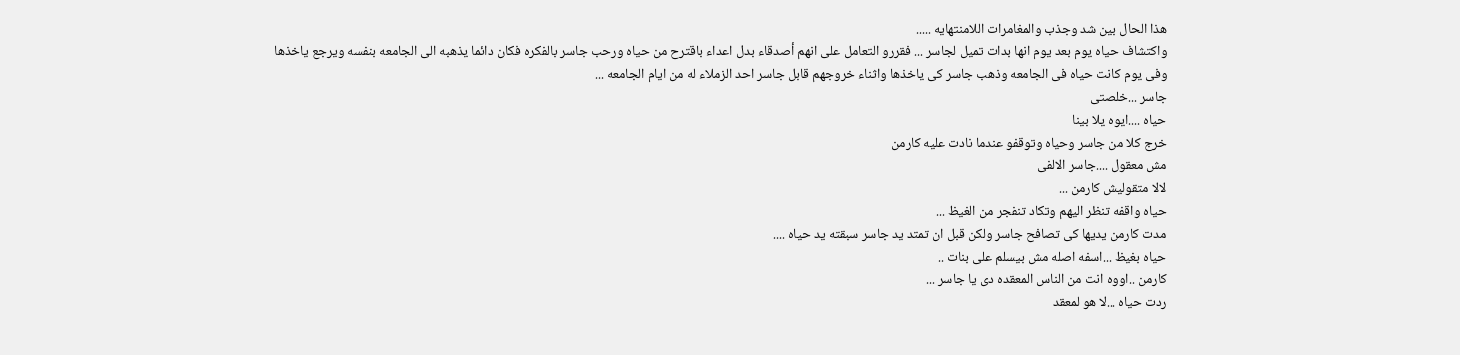هذا الحال بين شد وجذب والمغامرات اللامنتهايه .....
واكتشاف حياه يوم بعد يوم انها بدات تميل لجاسر ... فقررو التعامل على انهم أصدقاء بدل اعداء باقترح من حياه ورحب جاسر بالفكره فكان دائما يذهبه الى الجامعه بنفسه ويرجع ياخذها
وفى يوم كانت حياه فى الجامعه وذهب جاسر كى ياخذها واثناء خروجهم قابل جاسر احد الزملاء له من ايام الجامعه ...
جاسر ...خلصتى
حياه ....ايوه يلا بينا
خرج كلا من جاسر وحياه وتوقفو عندما نادت عليه كارمن
مش معقول ....جاسر الالفى
لالا متقوليش كارمن ...
حياه واقفه تنظر اليهم وتكاد تنفجر من الغيظ ...
مدت كارمن يديها كى تصافح جاسر ولكن قبل ان تمتد يد جاسر سبقته يد حياه ....
حياه بغيظ ...اسفه اصله مش بيسلم على بنات ..
كارمن ..اووه انت من الناس المعقده دى يا جاسر ...
ردت حياه ...لا هو لمعقد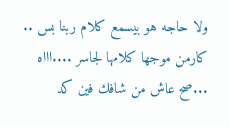ولا حاجه هو بيسمع كلام ربنا بس ..
كارمن موجها كلامها لجاسر ....اااه ...صح عاش من شافك فين كد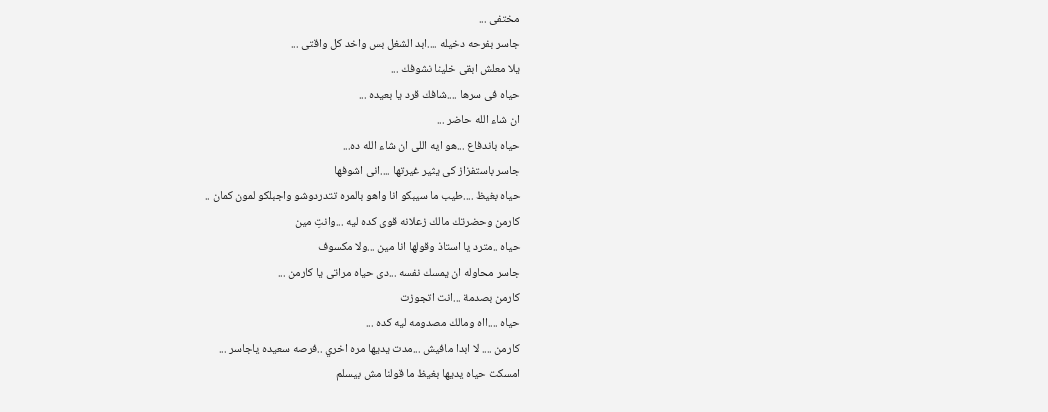مختفى ...
جاسر بفرحه دخيله ....ابد الشغل بس واخد كل واقتى ...
يلا معلش ابقى خلينا نشوفك ...
حياه فى سرها ....شافك قرد يا بعيده ...
ان شاء الله حاضر ...
حياه باندفاع ...هو ايه اللى ان شاء الله ده...
جاسر باستفزاز كى يثير غيرتها ....انى اشوفها
حياه بغيظ ....طيب ما سيبكو انا واهو بالمره تتدردوشو واجبلكو لمون كمان ..
كارمن وحضرتك مالك زعلانه قوى كده ليه ...وانتِ مين
حياه ..مترد يا استاذ وقولها انا مين ...ولا مكسوف
جاسر محاوله ان يمسك نفسه ...دى حياه مراتى يا كارمن ...
كارمن بصدمة ...انت اتجوزت
حياه ....ااه ومالك مصدومه ليه كده ...
كارمن .... لا ابدا مافيش ...مدت يديها مره اخري ..فرصه سعيده ياجاسر ...
امسكت حياه يديها بغيظ ما قولنا مش بيسلم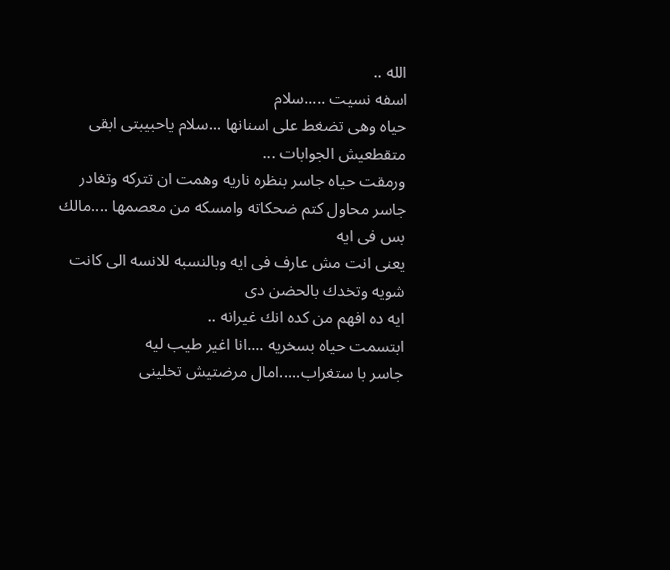الله ..
اسفه نسيت .....سلام
حياه وهى تضغط على اسنانها ...سلام ياحبيبتى ابقى متقطعيش الجوابات ...
ورمقت حياه جاسر بنظره ناريه وهمت ان تتركه وتغادر
جاسر محاول كتم ضحكاته وامسكه من معصمها ....مالك بس فى ايه
يعنى انت مش عارف فى ايه وبالنسبه للانسه الى كانت شويه وتخدك بالحضن دى
ايه ده افهم من كده انك غيرانه ..
ابتسمت حياه بسخريه ....انا اغير طيب ليه
جاسر با ستغراب.....امال مرضتيش تخلينى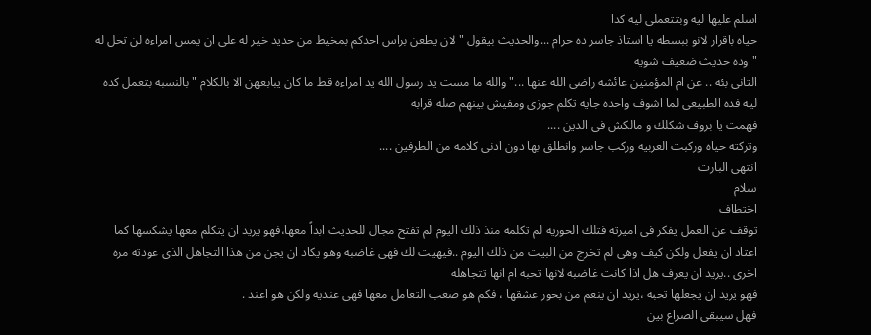اسلم عليها ليه وبتتعملى ليه كدا
حياه باقرار لانو ببسطه يا استاذ جاسر ده حرام ...والحديث بيقول "لان يطعن براس احدكم بمخيط من حديد خير له على ان يمس امراءه لن تحل له " وده حديث ضعيف شويه
التانى بئه .. عن ام المؤمنين عائشه راضى الله عنها ..." والله ما مست يد رسول الله يد امراءه قط ما كان يبابعهن الا بالكلام " بالنسبه بتعمل كده ليه فده الطبيعى لما اشوف واحده جايه تكلم جوزى ومفيش بينهم صله قرابه
فهمت يا بروف شكلك و مالكش فى الدين ....
وتركته حياه وركبت العربيه وركب جاسر وانطلق بها دون ادنى كلامه من الطرفين ....
انتهى البارت
سلام
اختطاف
توقف عن العمل يفكر فى اميرته فتلك الحوريه لم تكلمه منذ ذلك اليوم لم تفتح مجال للحديث ابداً معها،فهو يريد ان يتكلم معها يشكسها كما اعتاد ان يفعل ولكن كيف وهى لم تخرج من البيت من ذلك اليوم ..فيهيت لك فهى غاضبه وهو يكاد ان يجن من هذا التجاهل الذى عودته مره اخرى ..يريد ان يعرف هل اذا كانت غاضبه لانها تحبه ام انها تتجاهله
فهو يريد ان يجعلها تحبه ،يريد ان ينعم من بحور عشقها ، فكم هو صعب التعامل معها فهى عنديه ولكن هو اعند .
فهل سيبقى الصراع بين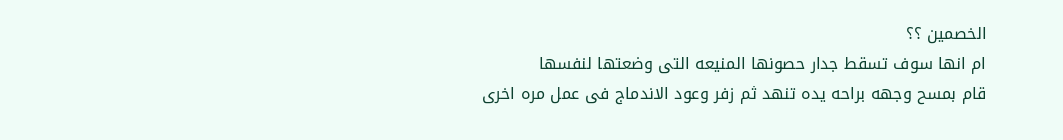الخصمين ؟؟
ام انها سوف تسقط جدار حصونها المنيعه التى وضعتها لنفسها
قام بمسح وجهه براحه يده تنهد ثم زفر وعود الاندماج فى عمل مره اخرى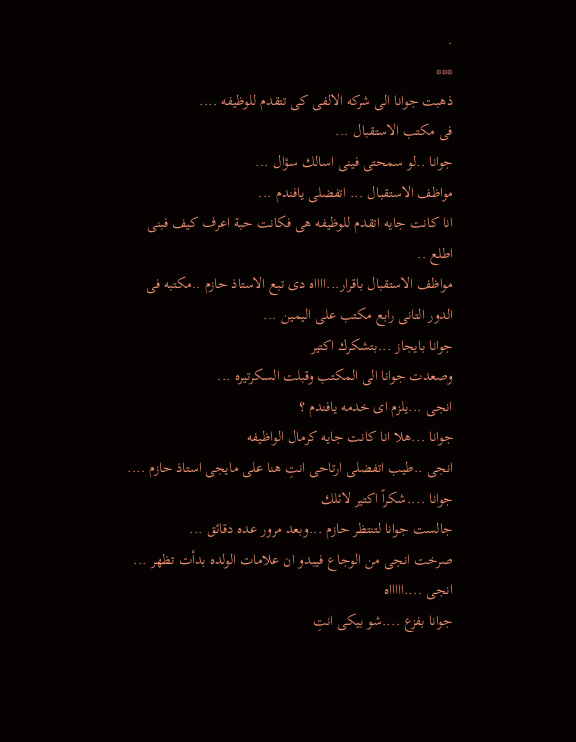.
***
ذهبت جوانا الى شركه الالفى كى تتقدم للوظيفه ....
فى مكتب الاستقبال ...
جوانا ..لو سمحتى فينى اسالك سؤال ...
مواظف الاستقبال ... اتفضلى يافندم ...
انا كانت جايه اتقدم للوظيفه هى فكانت حبة اعرف كيف فبنى اطلع ..
مواظف الاستقبال باقرار...ااااه دى تبع الاستاذ حازم ..مكتبه فى الدور التانى رابع مكتب على اليمين ...
جوانا بايجاز ...بتشكرك اكتير
وصعدت جوانا الى المكتب وقبلت السكرتيره ...
انجى ...يلزم اى خدمه يافندم ؟
جوانا ...هلا انا كانت جايه كرمال الواظيفه
انجى ..طيب اتفضلى ارتاحى انتِ هنا على مايجى استاذ حازم ....
جوانا ....شكراً اكتير لائلك
جالست جوانا لتنتظر حازم ...وبعد مرور عده دقائق ...
صرخت انجى من الوجاع فيبدو ان علامات الولده بدأت تظهر ...
انجى ....اااااه
جوانا بفزع ....شو بيكى انتِ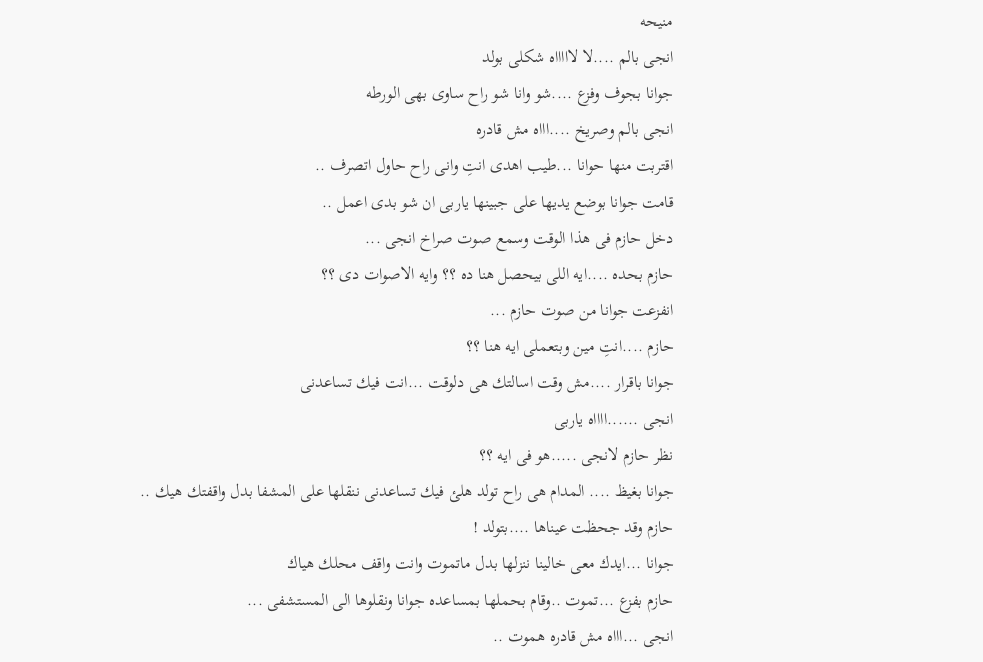منيحه
انجى بالم ....لا لاااااه شكلى بولد
جوانا بجوف وفزع ....شو وانا شو راح ساوى بهى الورطه
انجى بالم وصريخ ....اااه مش قادره
اقتربت منها حوانا ...طيب اهدى انتِ وانى راح حاول اتصرف ..
قامت جوانا بوضع يديها على جبينها ياربى ان شو بدى اعمل ..
دخل حازم فى هذا الوقت وسمع صوت صراخ انجى ...
حازم بحده ....ايه اللى بيحصل هنا ده ؟؟ وايه الاصوات دى ؟؟
انفزعت جوانا من صوت حازم ...
حازم ....انتِ مين وبتعملى ايه هنا ؟؟
جوانا باقرار ....مش وقت اسالتك هى دلوقت ...انت فيك تساعدنى
انجى ......ااااه ياربى
نظر حازم لانجى .....هو فى ايه ؟؟
جوانا بغيظ .... المدام هى راح تولد هلئ فيك تساعدنى ننقلها على المشفا بدل واقفتك هيك ..
حازم وقد جحظت عيناها ....بتولد !
جوانا ...ايدك معى خالينا ننزلها بدل ماتموت وانت واقف محلك هياك
حازم بفزع ...تموت ..وقام بحملها بمساعده جوانا ونقلوها الى المستشفى ...
انجى ...اااه مش قادره هموت ..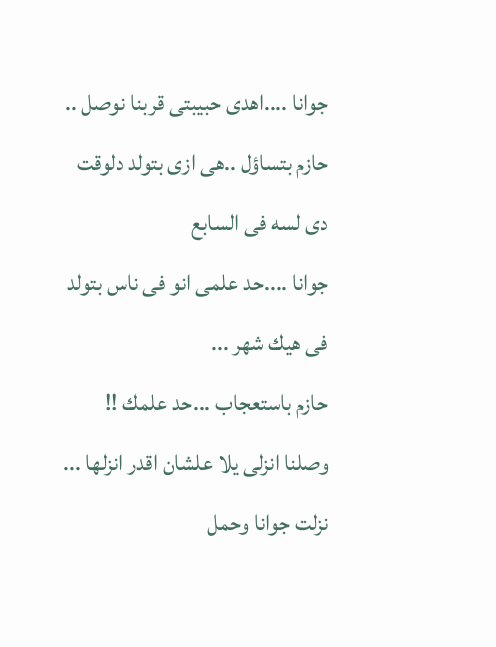جوانا ....اهدى حبيبتى قربنا نوصل ..
حازم بتساؤل ..هى ازى بتولد دلوقت دى لسه فى السابع
جوانا ....حد علمى انو فى ناس بتولد فى هيك شهر ...
حازم باستعجاب ...حد علمك !!
وصلنا انزلى يلا علشان اقدر انزلها ...
نزلت جوانا وحمل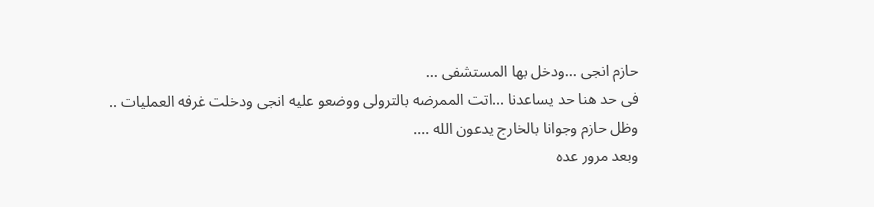حازم انجى ...ودخل بها المستشفى ...
فى حد هنا حد يساعدنا ...اتت الممرضه بالترولى ووضعو عليه انجى ودخلت غرفه العمليات ..
وظل حازم وجوانا بالخارج يدعون الله ....
وبعد مرور عده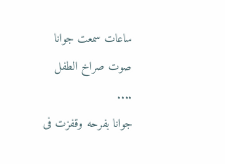ساعات سمعت جوانا صوت صراخ الطفل ....
جوانا بفرحه وقفزت فى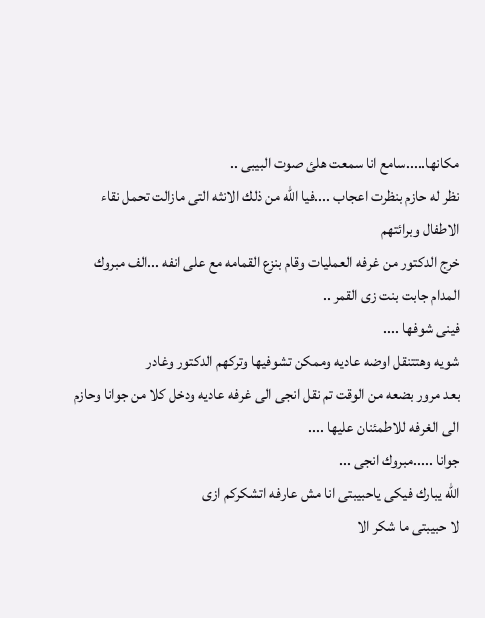مكانها.....سامع انا سمعت هلئ صوت البيبى ..
نظر له حازم بنظرت اعجاب ....فيا الله من ذلك الانثه التى مازالت تحمل نقاء الاطفال وبرائتهم
خرج الدكتور من غرفه العمليات وقام بنزع القمامه مع على انفه ...الف مبروك المدام جابت بنت زى القمر ..
فينى شوفها ....
شويه وهتتنقل اوضه عاديه وممكن تشوفيها وتركهم الدكتور وغادر
بعد مرور بضعه من الوقت تم نقل انجى الى غرفه عاديه ودخل كلا من جوانا وحازم الى الغرفه للاطمئنان عليها ....
جوانا .....مبروك انجى ...
الله يبارك فيكى ياحبيبتى انا مش عارفه اتشكركم ازى
لا حبيبتى ما شكر الا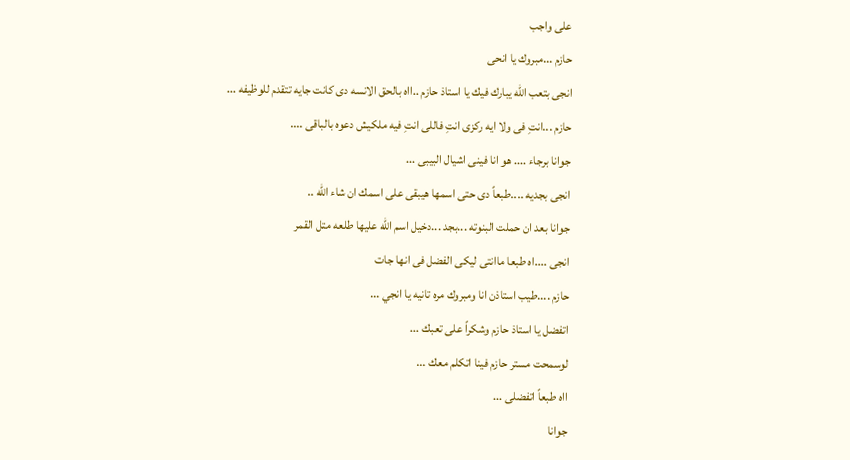على واجب
حازم ...مبروك يا انحى
انجى بتعب الله يبارك فيك يا استاذ حازم ..ااه بالحق الانسه دى كانت جايه تتقدم للوظيفه ...
حازم ...انتِ فى ولا ايه ركزى انتِ فاللى انتِ فيه ملكيش دعوه بالباقى ....
جوانا برجاء .... هو انا فينى اشيال البيبى ...
انجى بجديه ....طبعاً دى حتى اسمها هيبقى على اسمك ان شاء الله ..
جوانا بعد ان حملت البنوته ...بجد ...دخيل اسم الله عليها طلعه متل القمر
انجى ....اه طبعا ماانتى ليكى الفضل فى انها جات
حازم ....طيب استاذن انا ومبروك مره تانيه يا انجي ...
اتفضل يا استاذ حازم وشكراً على تعبك ...
لوسمحت مستر حازم فينا اتكلم معك ...
ااه طبعاً اتفضلى ...
جوانا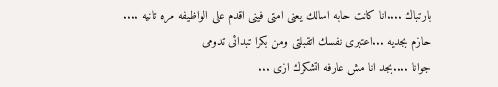بارتباك ....انا كانت حابه اسالك يعنى امتى فينى اقدم على الواظيفه مره تانيه ....
حازم بجديه ...اعتبرى نفسك اتقبلتى ومن بكرا تبدائى تدومى
جوانا ....بجد انا مش عارفه اتشكرك ازى ...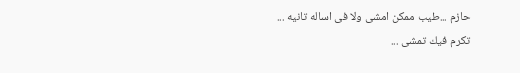حازم ...طيب ممكن امشى ولا فى اساله تانيه ...
تكرم فيك تمشى ...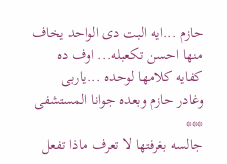حازم ...ايه البت دى الواحد يخاف منها احسن تكعبله... اوف ده كفايه كلامها لوحده ...ياربى
وغادر حازم وبعده جوانا المستشفى
***
جالسه بغرفتها لا تعرف ماذا تفعل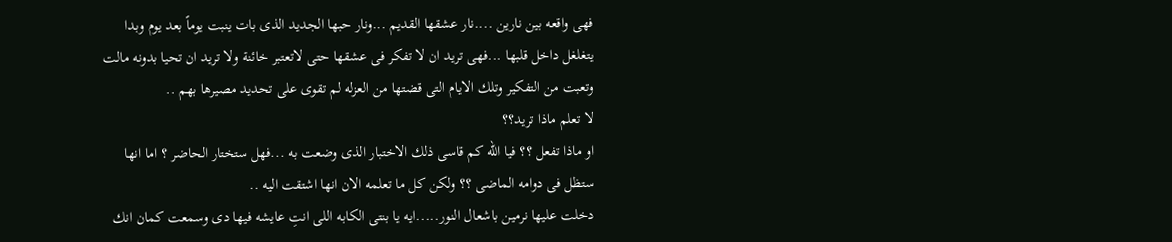فهى واقعه بين نارين ....نار عشقها القديم ...ونار حبها الجديد الذى بات ينبت يوماً بعد يوم وبدا يتغلغل داخل قلبها ...فهى تريد ان لا تفكر فى عشقها حتى لاتعتبر خائنة ولا تريد ان تحيا بدونه مالت وتعبت من التفكير وتلك الايام التى قضتها من العزله لم تقوى على تحديد مصيرها بهم ..
لا تعلم ماذا تريد؟؟
او ماذا تفعل ؟؟ فيا الله كم قاسى ذلك الاختبار الذى وضعت به ...فهل ستختار الحاضر ؟ اما انها ستظل فى دوامه الماضى ؟؟ ولكن كل ما تعلمه الان انها اشتقت اليه ..
دخلت عليها نرمين باشعال النور.....ايه يا بنتى الكابه اللى انتِ عايشه فيها دى وسمعت كمان انك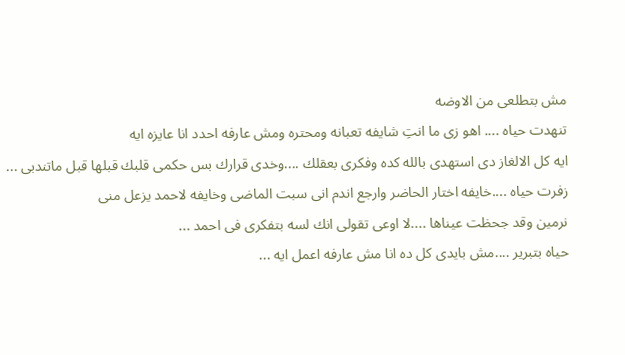مش بتطلعى من الاوضه
تنهدت حياه .... اهو زى ما انتِ شايفه تعبانه ومحتره ومش عارفه احدد انا عايزه ايه
ايه كل الالغاز دى استهدى بالله كده وفكرى بعقلك ....وخدى قرارك بس حكمى قلبك قبلها قبل ماتندبى ...
زفرت حياه ....خايفه اختار الحاضر وارجع اندم انى سبت الماضى وخايفه لاحمد يزعل منى
نرمين وقد جحظت عيناها ....لا اوعى تقولى انك لسه بتفكرى فى احمد ...
حياه بتبرير ....مش بايدى كل ده انا مش عارفه اعمل ايه ...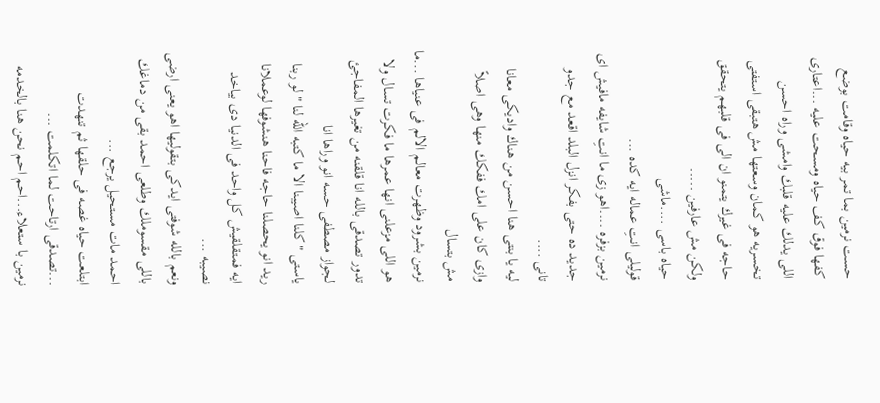حست نرمين بما تمر بيه حياه وقامت بوضع كفها فوق كف حياه ومسحت عليه ...اعتارى اللى يدلك عليه قلبك وامشى وراه احسن تخسريه هو كمان وسعتها مش هتبقى استفتى حاجه فى غيرك يتمنو ان الى فى قلبهم يتحقق ولكن مش عارفين .....
حياه باسى ....ماشى
قوليلى انتِ عماله ايه كده ...
نرمين بزفره ....اهو زى ما انتِ شايفه مافيش اى جديد ده حتى بفكر انزل البلد اقعد مع جدو تانى ....
ليه يا بنتى هنا احسن من هناك واديكى معانا وازى كان على امك ففكك منها وهى اصلاً مش بتسال
نرمين بشرود وظهرت معالم الالم فى عنياها ...ما هو اللى مزعلنى انها عمرها ما فكرت تسال ولا تدور تصدقى بالله انا قلقنه من تغيرها المفاجئ لجواز مصطفى حسه انو وراها انا
ياستى "كلنا اصيبنا الا ما كتبه الله لنا " لو ربنا ريد انو يحصلنا حاجه فاحنا هنشوفها لوعملانا ايه فمتقلقيش كل واحد فى الدنيا دى بياخد نصيبه ...
ونعم بالله شوفتى ايدكى بتقوليها اهو يعنى ارضى باللى مقسوملك وطلعى احمد بقى من دماغك احمد مات مستحيل يرجع ...
ابتلعت حياه غصه فى حلقها ثم تنهدت ...تصدقى ارتاحت لما اتكلمت ...
نرمين با ستعلاء...احم احم نحن هنا بالخدمه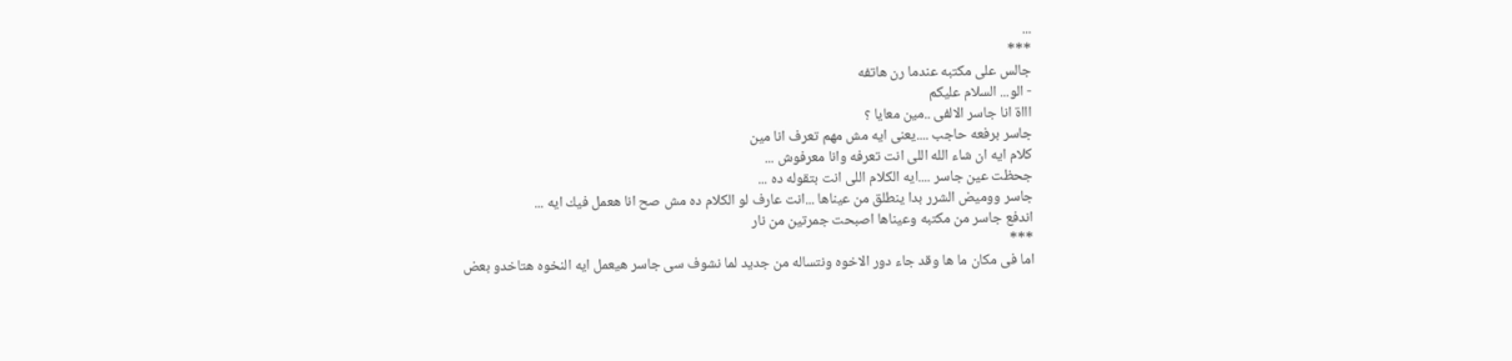...
***
جالس على مكتبه عندما رن هاتفه
- الو... السلام عليكم
اااة انا جاسر الالفى ..مين معايا ؟
جاسر برفعه حاجب ....يعنى ايه مش مهم تعرف انا مين
كلام ايه ان شاء الله اللى انت تعرفه وانا معرفوش ...
جحظت عين جاسر ....ايه الكلام اللى انت بتقوله ده ...
جاسر ووميض الشرر بدا ينطلق من عيناها ...انت عارف لو الكلام ده مش صح انا هعمل فيك ايه ...
اندفع جاسر من مكتبه وعيناها اصبحت جمرتين من نار
***
اما فى مكان ما ها وقد جاء دور الاخوه ونتساله من جديد لما نشوف سى جاسر هيعمل ايه النخوه هتاخدو بعض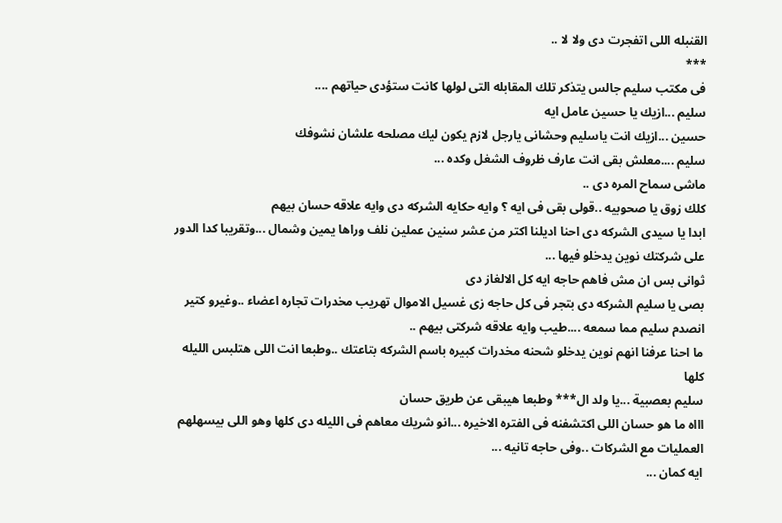القنبله اللى اتفجرت دى ولا لا ..
***
فى مكتب سليم جالس يتذكر تلك المقابله التى لولها كانت ستؤدى حياتهم ....
سليم ...ازيك يا حسين عامل ايه
حسين ...ازيك انت ياسليم وحشانى يارجل لازم يكون ليك مصلحه علشان نشوفك
سليم ....معلش بقى انت عارف ظروف الشغل وكده ...
ماشى سماح المره دى ..
كلك زوق يا صحوبيه ..قولى بقى فى ايه ؟ وايه حكايه الشركه دى وايه علاقه حسان بيهم
ابدا يا سيدى الشركه دى احنا اديلنا اكتر من عشر سنين عملين نلف وراها يمين وشمال ...وتقريبا كدا الدور على شركتك نوين يدخلو فيها ...
ثوانى بس ان مش فاهم حاجه ايه كل الالغاز دى
بصى يا سليم الشركه دى بتجر فى كل حاجه زى غسيل الاموال تهريب مخدرات تجاره اعضاء ..وغيرو كتير
انصدم سليم مما سمعه ....طيب وايه علاقه شركتى بيهم ..
ما احنا عرفنا انهم نوين يدخلو شحنه مخدرات كبيره باسم الشركه بتاعتك ..وطبعا انت اللى هتلبس الليله كلها
سليم بعصبية ...يا ولد ال*** وطبعا هيبقى عن طريق حسان
اااه ما هو حسان اللى اكتشفنه فى الفتره الاخيره ...انو شريك معاهم فى الليله دى كلها وهو اللى بيسهلهم العمليات مع الشركات ..وفى حاجه تانيه ...
ايه كمان ...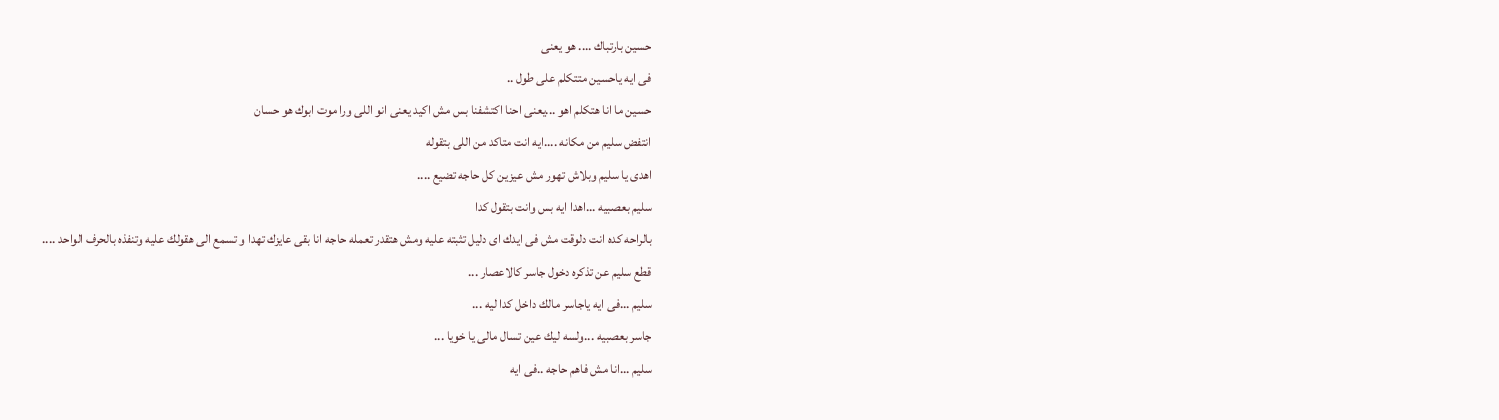حسين بارتباك .... هو يعنى
فى ايه ياحسين متتكلم على طول ..
حسين ما انا هتكلم اهو ...يعنى احنا اكتشفنا بس مش اكيد يعنى انو اللى ورا موت ابوك هو حسان
انتفض سليم من مكانه ....ايه انت متاكد من اللى بتقوله
اهدى يا سليم وبلاش تهور مش عيزين كل حاجه تضيع ....
سليم بعصبيه ...اهدا ايه بس وانت بتقول كدا
بالراحه كده انت دلوقت مش فى ايدك اى دليل تثبته عليه ومش هتقدر تعمله حاجه انا بقى عايزك تهدا و تسمع الى هقولك عليه وتنفذه بالحرف الواحد ....
قطع سليم عن تذكره دخول جاسر كالاعصار ...
سليم ...فى ايه ياجاسر مالك داخل كدا ليه ...
جاسر بعصبيه ...ولسه ليك عين تسال مالى يا خويا ...
سليم ...انا مش فاهم حاجه ..فى ايه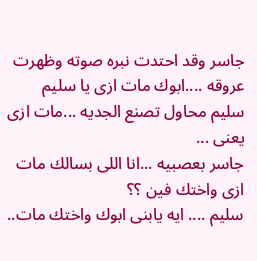جاسر وقد احتدت نبره صوته وظهرت عروقه ....ابوك مات ازى يا سليم
سليم محاول تصنع الجديه ...مات ازى يعنى ...
جاسر بعصبيه ...انا اللى بسالك مات ازى واختك فين ؟؟
سليم .... ايه يابنى ابوك واختك مات..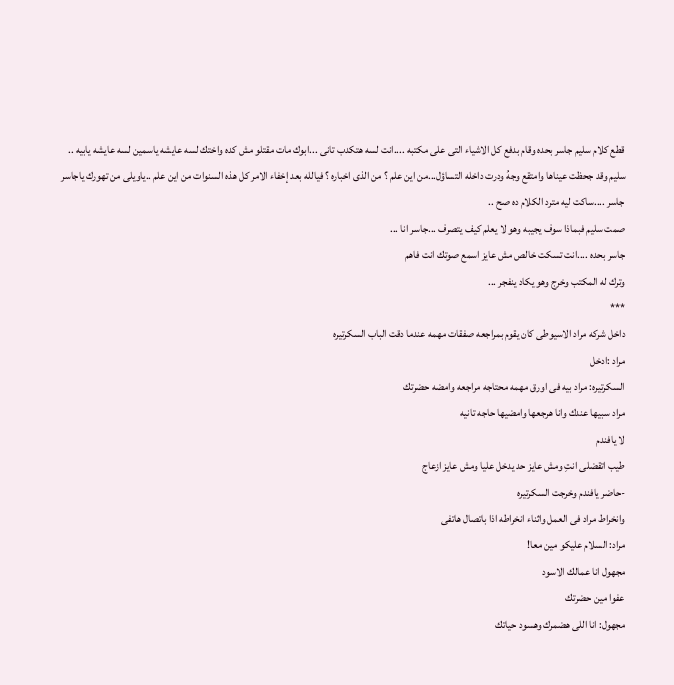قطع كلام سليم جاسر بحده وقام بدفع كل الاشياء التى على مكتبه ....انت لسه هتكدب تانى ...ابوك مات مقتلو مش كده واختك لسه عايشه ياسمين لسه عايشه يابيه ..
سليم وقد جحظت عيناها وامتقع وجهُ ودرت داخله التساؤل...من اين علم ؟ من الذى اخباره ؟ فيالله بعد إخفاء الامر كل هذه السنوات من اين علم ..ياويلى من تهورك ياجاسر
جاسر ....ساكت ليه مترد الكلام ده صح ..
صمت سليم فبماذا سوف يجيبه وهو لا يعلم كيف يتصرف ...جاسر انا ...
جاسر بحده ....انت تسكت خالص مش عايز اسمع صوتك انت فاهم
وترك له المكتب وخرج وهو يكاد ينفجر ...
***
داخل شركه مراد الاسيوطى كان يقوم بمراجعه صفقات مهمه عندما دقت الباب السكرتيره
مراد :ادخل
السكرتيره: مراد بيه فى اورق مهمه محتاجه مراجعه وامضه حضرتك
مراد سبيها عندك وانا هرجعها وامضيها حاجه تانيه
لا يافندم
طيب اتقضلى انتِ ومش عايز حد يدخل عليا ومش عايز ازعاج
-حاضر يافندم وخرجت السكرتيره
وانخراط مراد فى العمل واثناء انخراطه اذا باتصال هاتفى
مراد: السلام عليكو مين معا!
مجهول انا عمالك الاسود
عفوا مين حضرتك
مجهول: انا اللى هضمرك وهسود حياتك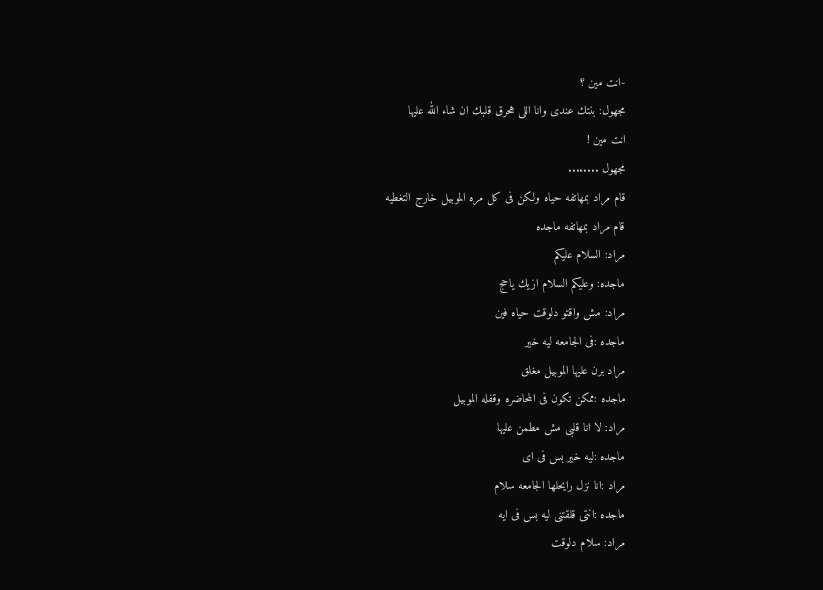-انت مين ؟
مجهول: بنتك عندى وانا اللى هحرق قلبك ان شاء الله عليها
انت مين !
مجهول ........
قام مراد بمهاتفه حياه ولكن فى كل مره الموبيل خارج التغطيه
قام مراد بمهاتفه ماجده
مراد: السلام عليكم
ماجده: وعليكم السلام ازيك ياحج
مراد: مش واقتو دلوقت حياه فين
ماجده :فى الجامعه ليه خير
مراد برن عليها الموبيل مغلق
ماجده :ممكن تكون فى المحاضره وقفله الموبيل
مراد: لا انا قلبى مش مطمن عليها
ماجده :ليه خير بس فى اى
مراد :انا نزل رايحلها الجامعه سلام
ماجده :انتى قلقتنى ليه بس فى ايه
مراد: سلام دلوقت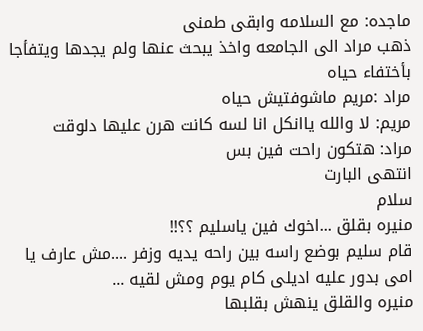ماجده: مع السلامه وابقى طمنى
ذهب مراد الى الجامعه واخذ يبحث عنها ولم يجدها ويتفأجا بأختفاء حياه
مراد :مريم ماشوفتيش حياه
مريم: لا والله ياانكل انا لسه كانت هرن عليها دلوقت
مراد: هتكون راحت فين بس
انتهى البارت
سلام
منيره بقلق ...اخوك فين ياسليم ؟؟!!
قام سليم بوضع راسه بين راحه يديه وزفر ....مش عارف يا امى بدور عليه اديلى كام يوم ومش لقيه ...
منيره والقلق ينهش بقلبها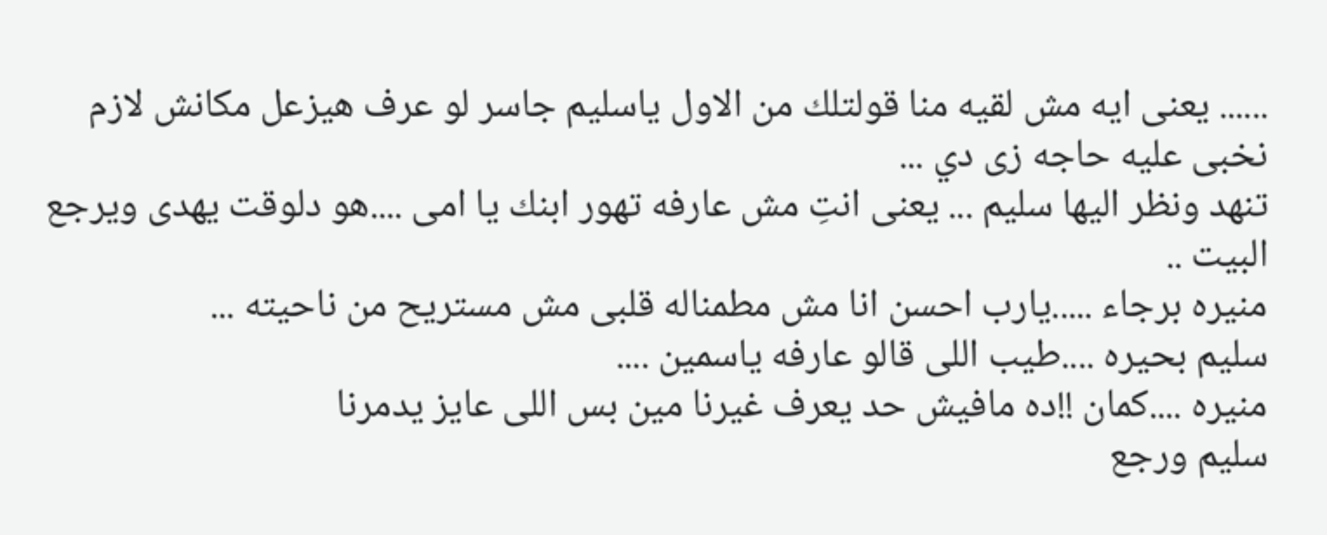...... يعنى ايه مش لقيه منا قولتلك من الاول ياسليم جاسر لو عرف هيزعل مكانش لازم نخبى عليه حاجه زى دي ...
تنهد ونظر اليها سليم ... يعنى انتِ مش عارفه تهور ابنك يا امى ....هو دلوقت يهدى ويرجع البيت ..
منيره برجاء .....يارب احسن انا مش مطمناله قلبى مش مستريح من ناحيته ...
سليم بحيره ....طيب اللى قالو عارفه ياسمين ....
منيره ....كمان !!ده مافيش حد يعرف غيرنا مين بس اللى عايز يدمرنا
سليم ورجع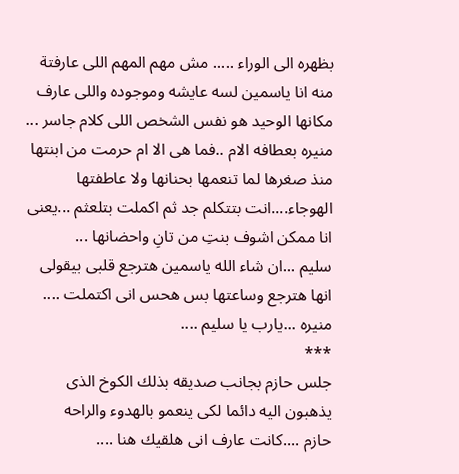بظهره الى الوراء ..... مش مهم المهم اللى عارفتة منه انا ياسمين لسه عايشه وموجوده واللى عارف مكانها الوحيد هو نفس الشخص اللى كلام جاسر ...
منيره بعطافه الام ..فما هى الا ام حرمت من ابنتها منذ صغرها لما تنعمها بحنانها ولا عاطفتها الهوجاء....انت بتتكلم جد ثم اكملت بتلعثم ...يعنى انا ممكن اشوف بنتِ من تانِ واحضانها ...
سليم ...ان شاء الله ياسمين هترجع قلبى بيقولى انها هترجع وساعتها بس هحس انى اكتملت ....
منيره ...يارب يا سليم ....
***
جلس حازم بجانب صديقه بذلك الكوخ الذى يذهبون اليه دائما لكى ينعمو بالهدوء والراحه
حازم ....كانت عارف انى هلقيك هنا ....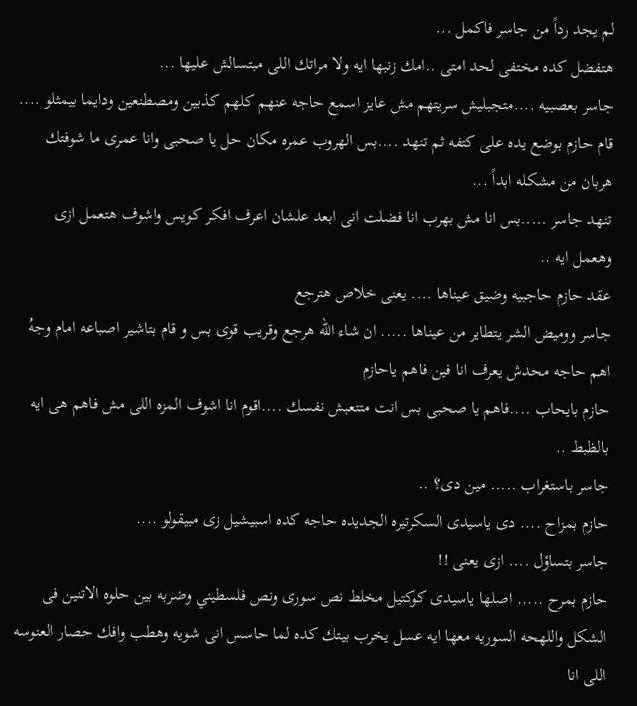لم يجد رداً من جاسر فاكمل ...
هتفضل كده مختفى لحد امتى ..امك زنبها ايه ولا مراتك اللى مبتسالش عليها ...
جاسر بعصبيه ....متجبليش سريتهم مش عايز اسمع حاجه عنهم كلهم كذبين ومصطنعين ودايما بيمثلو ....
قام حازم بوضع يده على كتفه ثم تنهد ....بس الهروب عمره مكان حل يا صحبى وانا عمرى ما شوفتك هربان من مشكله ابداً ...
تنهد جاسر .....بس انا مش بهرب انا فضلت انى ابعد علشان اعرف افكر كويس واشوف هتعمل ازى وهعمل ايه ..
عقد حازم حاجبيه وضيق عيناها .... يعنى خلاص هترجع
جاسر ووميض الشر يتطاير من عيناها ..... ان شاء الله هرجع وقريب قوى بس و قام بتاشير اصباعه امام وجهُ اهم حاجه محدش يعرف انا فين فاهم ياحازم
حازم بايحاب ....فاهم يا صحبى بس انت متتعبش نفسك ....اقوم انا اشوف المزه اللى مش فاهم هى ايه بالظبط ..
جاسر باستغراب ..... مين دى؟ ..
حازم بمزاح .... دى ياسيدى السكرتيره الجديده حاجه كده اسبيشيل زى مبيقولو ....
جاسر بتساؤل .... ازى يعنى !!
حازم بمرح ..... اصلها ياسيدى كوكتيل مخلط نص سورى ونص فلسطيني وضربه بين حلوه الاتنين فى الشكل واللهحه السوريه معها ايه عسل يخرب بيتك كده لما حاسس انى شويه وهطب وافك حصار العنوسه اللى انا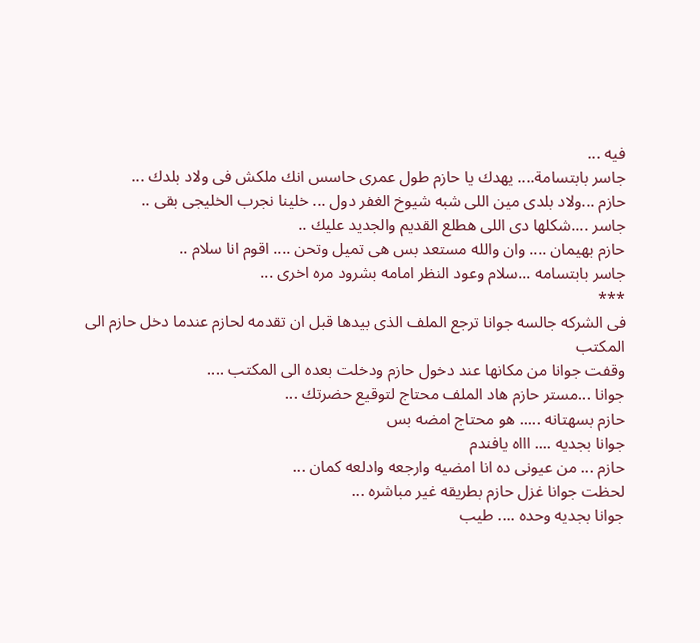فيه ...
جاسر بابتسامة.... يهدك يا حازم طول عمرى حاسس انك ملكش فى ولاد بلدك ...
حازم ...ولاد بلدى مين اللى شبه شيوخ الغفر دول ... خلينا نجرب الخليجى بقى ..
جاسر ....شكلها دى اللى هطلع القديم والجديد عليك ..
حازم بهيمان .... وان والله مستعد بس هى تميل وتحن .... اقوم انا سلام ..
جاسر بابتسامه ...سلام وعود النظر امامه بشرود مره اخرى ...
***
فى الشركه جالسه جوانا ترجع الملف الذى بيدها قبل ان تقدمه لحازم عندما دخل حازم الى المكتب
وقفت جوانا من مكانها عند دخول حازم ودخلت بعده الى المكتب ....
جوانا ...مستر حازم هاد الملف محتاج لتوقيع حضرتك ...
حازم بسهتانه ..... هو محتاج امضه بس
جوانا بجديه .... اااه يافندم
حازم ... من عيونى ده انا امضيه وارجعه وادلعه كمان ...
لحظت جوانا غزل حازم بطريقه غير مباشره ...
جوانا بجديه وحده .... طيب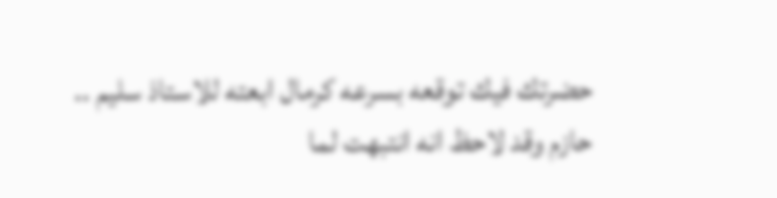حضرتك فيك توقعه بسرعه كرمال ابعته للاستاذ سليم ..
حازم وقد لاحظ انه انتبهت لما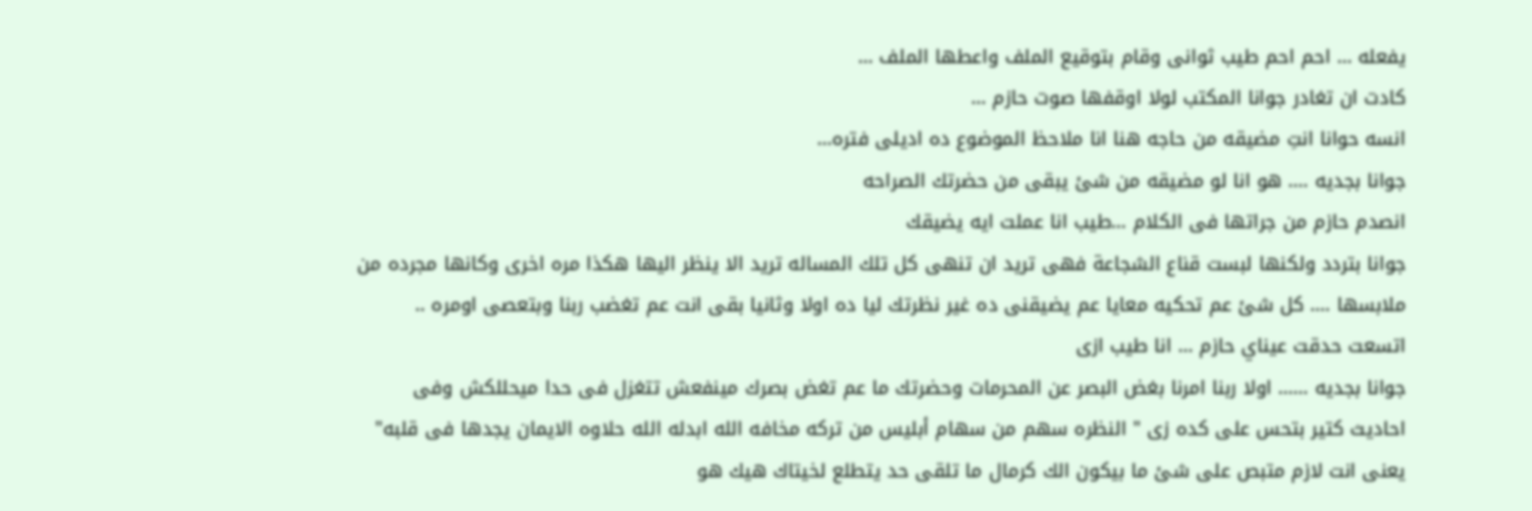يفعله ... احم احم طيب ثوانى وقام بتوقيع الملف واعطها الملف ...
كادت ان تغادر جوانا المكتب لولا اوقفها صوت حازم ...
انسه حوانا انتِ مضيقه من حاجه هنا انا ملاحظ الموضوع ده اديلى فتره...
جوانا بجديه .... هو انا لو مضيقه من شئ يبقى من حضرتك الصراحه
انصدم حازم من جراتها فى الكلام ...طيب انا عملت ايه يضيقك
جوانا بتردد ولكنها لبست قناع الشجاعة فهى تريد ان تنهى كل تلك المساله تريد الا ينظر اليها هكذا مره اخرى وكانها مجرده من ملابسها .... كل شئ عم تحكيه معايا عم يضيقنى ده غير نظرتك ليا ده اولا وثانيا بقى انت عم تغضب ربنا وبتعصى اومره ..
اتسعت حدقت عيناي حازم ... انا طيب ازى
جوانا بجديه ...... اولا ربنا امرنا بغض البصر عن المحرمات وحضرتك ما عم تغض بصرك مينفعش تتغزل فى حدا ميحللكش وفى احاديث كتير بتحس على كده زى " النظره سهم من سهام أبليس من تركه مخافه الله ابدله الله حلاوه الايمان يجدها فى قلبه" يعنى انت لازم متبص على شئ ما بيكون الك كرمال ما تلقى حد يتطلع لخيتاك هيك هو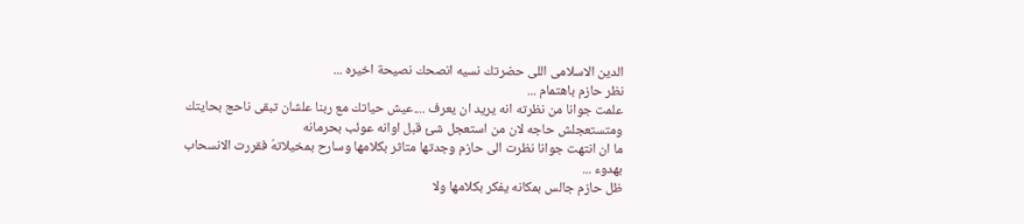الدين الاسلامى اللى حضرتك نسيه انصحك نصيحة اخيره ...
نظر حازم باهتمام ...
علمت جوانا من نظرته انه يريد ان يعرف ....عيش حياتك مع ربنا علشان تبقى ناحج بحايتك ومتستعجلش حاجه لان من استعجل شئ قبل اوانه عوئب بحرمانه
ما ان انتهت جوانا نظرت الى حازم وجدتها متاثر بكلامها وسارح بمخيلاتهُ فقررت الانسحاب بهدوء ...
ظل حازم جالس بمكانه يفكر بكلامها ولا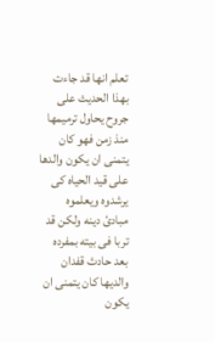تعلم انها قد جاءت بهذا الحديث على جروح يحاول ترميمها منذ زمن فهو كان يتمنى ان يكون والدها على قيد الحياه كى يرشدوه ويعلموه مبادئ دينه ولكن قد تربا فى بيته بمفرده بعد حادث قفدان والديها كان يتمنى ان يكون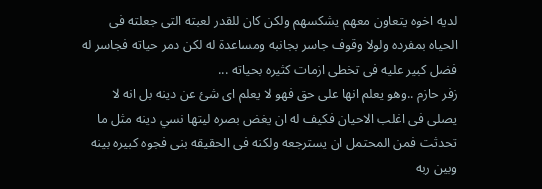لديه اخوه يتعاون معهم يشكسهم ولكن كان للقدر لعبته التى جعلته فى الحياه بمفرده ولولا وقوف جاسر بجانبه ومساعدة له لكن دمر حياته فجاسر له فضل كبير عليه فى تخطى ازمات كثيره بحياته ...
زفر حازم ..وهو يعلم انها على حق فهو لا يعلم اى شئ عن دينه بل انه لا يصلى فى اغلب الاحيان فكيف له ان يغض بصره ليتها نسي دينه مثل ما تحدثت فمن المحتمل ان يسترجعه ولكنه فى الحقيقه بنى فجوه كبيره بينه وبين ربه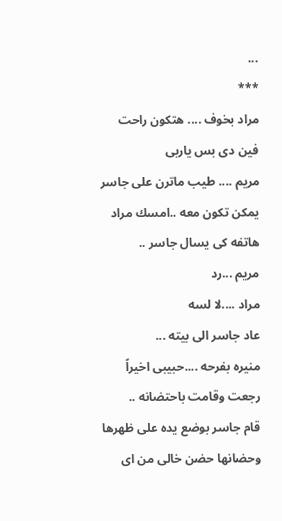...
***
مراد بخوف .... هتكون راحت فين دى بس ياربى
مريم .... طيب ماترن على جاسر يمكن تكون معه ..امسك مراد هاتفه كى يسال جاسر ..
مريم ...رد
مراد ....لا لسه
عاد جاسر الى بيته ...
منيره بفرحه ....حبيبى اخيراً رجعت وقامت باحتضانه ..
قام جاسر بوضع يده على ظهرها وحضانها حضن خالى من اى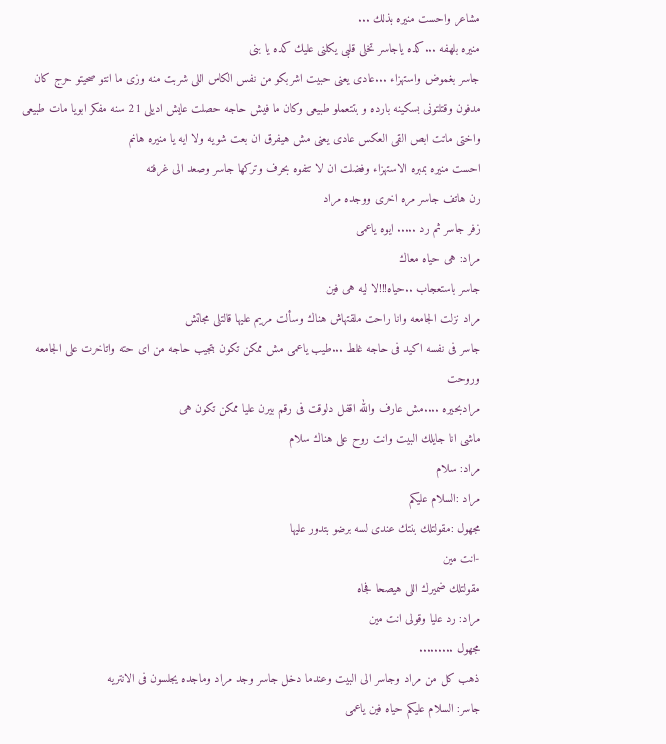مشاعر واحست منيره بذلك ...
منيره بلهفه ...كده ياجاسر تخلى قلبى يكلنى عليك كده يا بنى
جاسر بغموض واستهزاء ...عادى يعنى حبيت اشربكو من نفس الكاس اللى شربت منه وزى ما انتو صحيتو حرج كان مدفون وقتلتونى بسكينه بارده و بتتعملو طبيعى وكان ما فيش حاجه حصلت عايش اديلى 21 سنه مفكر ابويا مات طبيعى واختى ماتت ابص القى العكس عادى يعنى مش هيفرق ان بعت شويه ولا ايه يا منيره هانم
احست منيره بمبره الاستهزاء وفضلت ان لا تتفوه بحرف وتركها جاسر وصعد الى غرفته
رن هاتف جاسر مره اخرى ووجده مراد
زفر جاسر ثم رد ..... ايوه ياعمى
مراد: هى حياه معاك
جاسر باستعجاب ..حياه!!!لا ليه هى فين
مراد نزلت الجامعه وانا راحت ملقتهاش هناك وسألت مريم عليها قالتلى مجاتش
جاسر فى نفسه اكيد فى حاجه غلط ...طيب ياعمى مش ممكن تكون بتجيب حاجه من اى حته واتاخرت على الجامعه وروحت
مرادبحيره ....مش عارف والله اقفل دلوقت فى رقم بيرن عليا ممكن تكون هى
ماشى انا جايلك البيت وانت روح على هناك سلام
مراد: سلام
مراد :السلام عليكم
مجهول :مقولتلك بنتك عندى لسه برضو بتدور عليها
-انت مين
مقولتلك ضميرك اللى هيصحا فجاه
مراد: رد عليا وقولى انت مين
مجهول .........
ذهب كل من مراد وجاسر الى البيت وعندما دخل جاسر وجد مراد وماجده يجلسون فى الانتريه
جاسر: السلام عليكم حياه فين ياعمى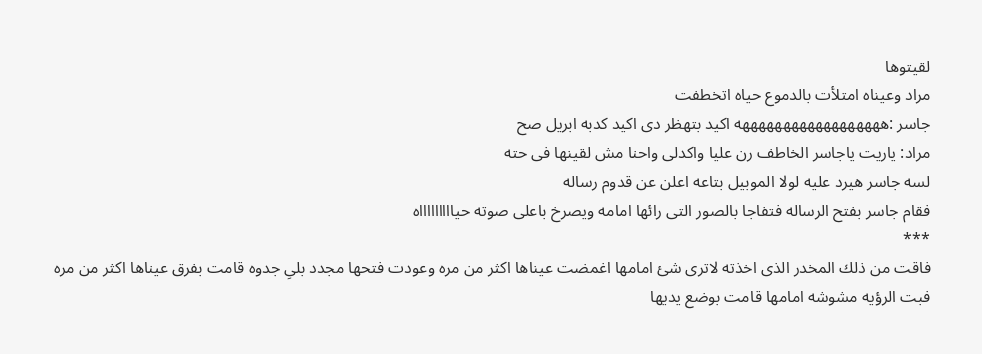لقيتوها
مراد وعيناه امتلأت بالدموع حياه اتخطفت
جاسر :ههههههههههههههههههه اكيد بتهظر دى اكيد كدبه ابريل صح
مراد: ياريت ياجاسر الخاطف رن عليا واكدلى واحنا مش لقينها فى حته
لسه جاسر هيرد عليه لولا الموبيل بتاعه اعلن عن قدوم رساله
فقام جاسر بفتح الرساله فتفاجا بالصور التى رائها امامه ويصرخ باعلى صوته حياااااااااه
***
فاقت من ذلك المخدر الذى اخذته لاترى شئ امامها اغمضت عيناها اكثر من مره وعودت فتحها مجدد بلىِ جدوه قامت بفرق عيناها اكثر من مره فبت الرؤيه مشوشه امامها قامت بوضع يديها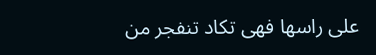على راسها فهى تكاد تنفجر من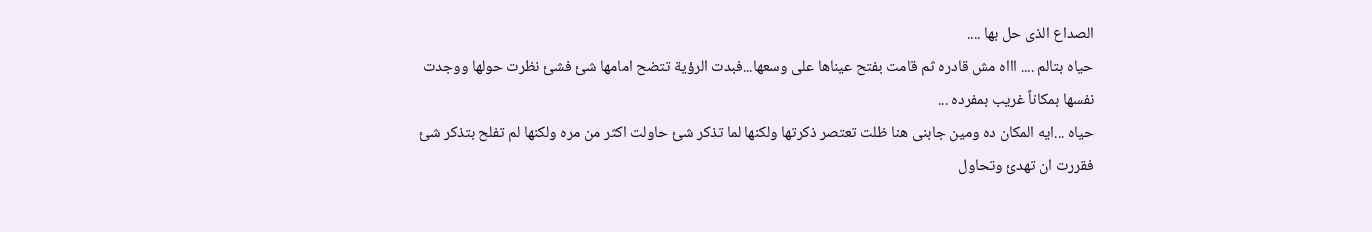الصداع الذى حل بها ....
حياه بتالم .... اااه مش قادره ثم قامت بفتح عيناها على وسعها...فبدت الرؤية تتضح امامها شئ فشئ نظرت حولها ووجدت نفسها بمكاناً غريب بمفرده ...
حياه ...ايه المكان ده ومين جابنى هنا ظلت تعتصر ذكرتها ولكنها لما تذكر شئ حاولت اكثر من مره ولكنها لم تفلح بتذكر شئ فقررت ان تهدئ وتحاول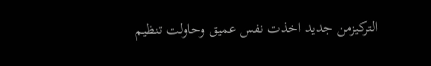التركيزمن جديد اخذت نفس عميق وحاولت تنظيم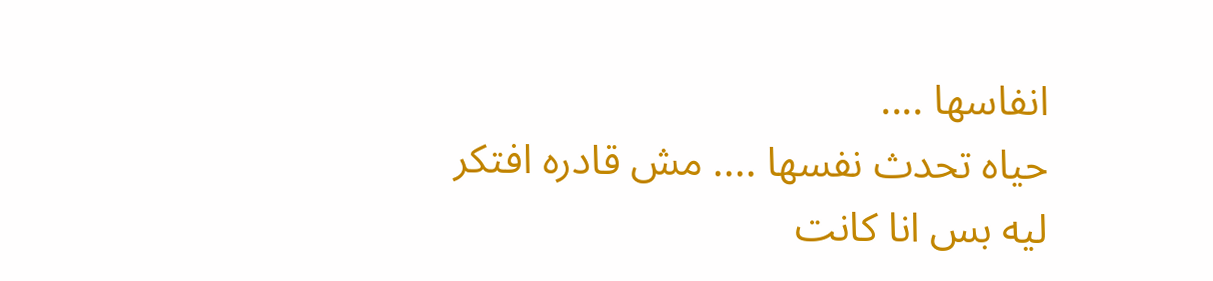انفاسها ....
حياه تحدث نفسها .... مش قادره افتكر ليه بس انا كانت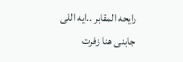رايحه المقابر ..ايه اللى جابنى هنا زفرت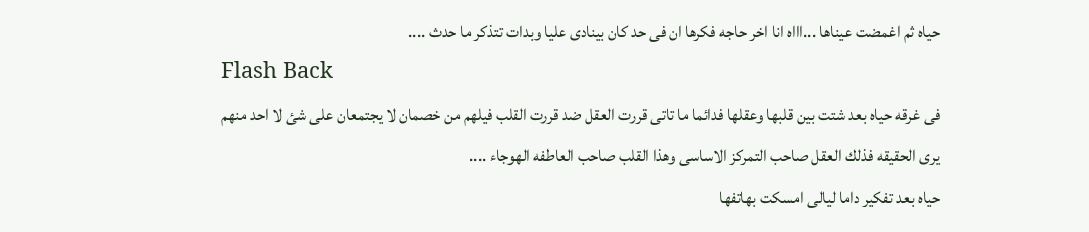حياه ثم اغمضت عيناها ...اااه انا اخر حاجه فكرها ان فى حد كان بينادى عليا وبدات تتذكر ما حدث ....
Flash Back
فى غرقه حياه بعد شتت بين قلبها وعقلها فدائما ما تاتى قررت العقل ضد قررت القلب فيلهم من خصمان لا يجتمعان على شئ لا احد منهم يرى الحقيقه فذلك العقل صاحب التمركز الاساسى وهذا القلب صاحب العاطفه الهوجاء ....
حياه بعد تفكير داما ليالى امسكت بهاتفها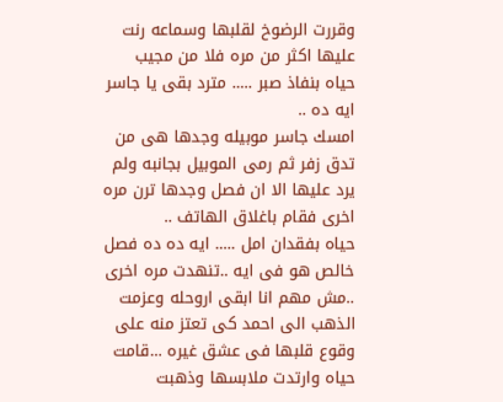وقررت الرضوخ لقلبها وسماعه رنت عليها اكثر من مره فلا من مجيب
حياه بنفاذ صبر ..... مترد بقى يا جاسر ايه ده ..
امسك جاسر موبيله وجدها هى من تدق زفر ثم رمى الموبيل بجانبه ولم يرد عليها الا ان فصل وجدها ترن مره اخرى فقام باغلاق الهاتف ..
حياه بفقدان امل ..... ايه ده ده فصل خالص هو فى ايه ..تنهدت مره اخرى ..مش مهم انا ابقى اروحله وعزمت الذهب الى احمد كى تعتز منه على وقوع قلبها فى عشق غيره ...قامت حياه وارتدت ملابسها وذهبت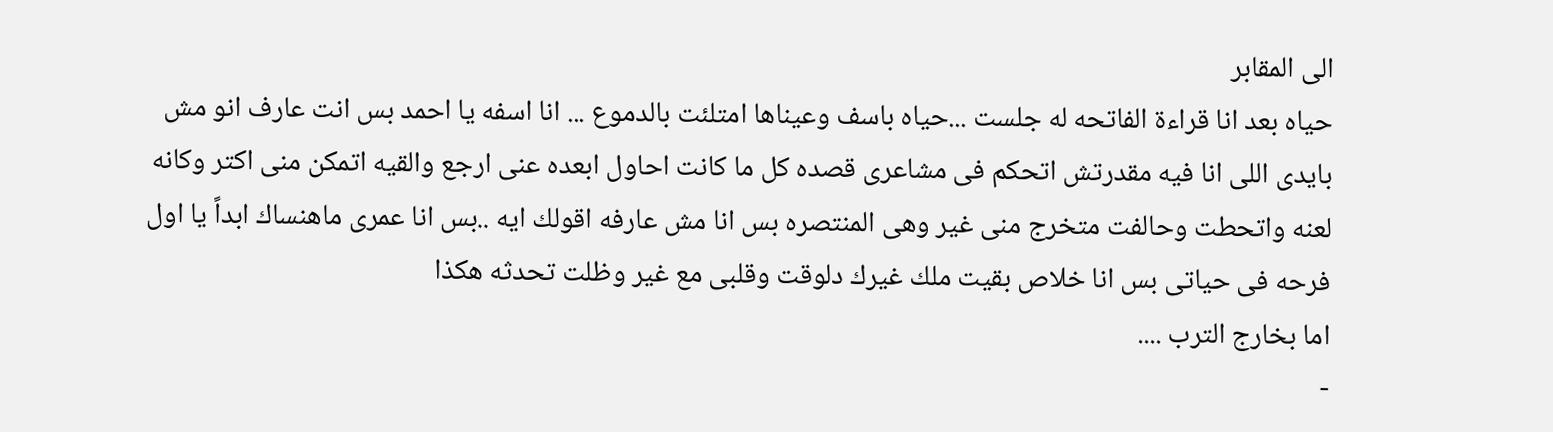الى المقابر
حياه بعد انا قراءة الفاتحه له جلست ...حياه باسف وعيناها امتلئت بالدموع ... انا اسفه يا احمد بس انت عارف انو مش بايدى اللى انا فيه مقدرتش اتحكم فى مشاعرى قصده كل ما كانت احاول ابعده عنى ارجع والقيه اتمكن منى اكتر وكانه لعنه واتحطت وحالفت متخرج منى غير وهى المنتصره بس انا مش عارفه اقولك ايه ..بس انا عمرى ماهنساك ابداً يا اول فرحه فى حياتى بس انا خلاص بقيت ملك غيرك دلوقت وقلبى مع غير وظلت تحدثه هكذا
اما بخارج الترب ....
-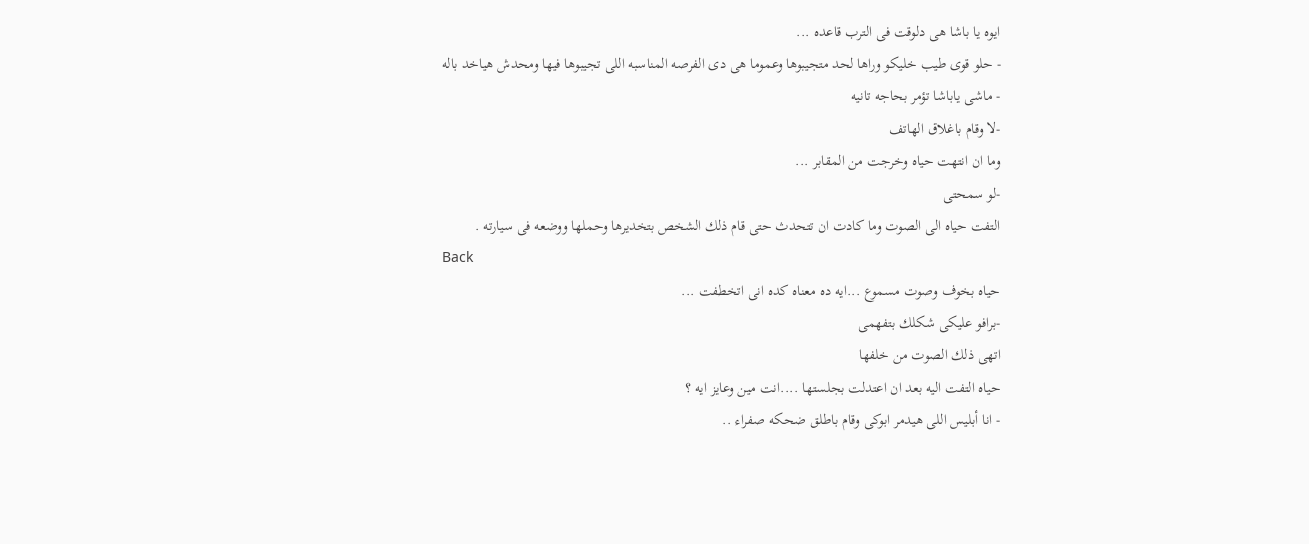ايوه يا باشا هى دلوقت فى الترب قاعده ...
- حلو قوى طيب خليكو وراها لحد متجيبوها وعموما هى دى الفرصه المناسبه اللى تجيبوها فيها ومحدش هياخد باله
- ماشى ياباشا تؤمر بحاجه تانيه
-لا وقام باغلاق الهاتف
وما ان انتهت حياه وخرجت من المقابر ...
-لو سمحتى
التفت حياه الى الصوت وما كادت ان تتحدث حتى قام ذلك الشخص بتخديرها وحملها ووضعه فى سيارته .
Back
حياه بخوف وصوت مسموع ...ايه ده معناه كده انى اتخطفت ...
-برافو عليكى شكلك بتفهمى
اتهى ذلك الصوت من خلفها
حياه التفت اليه بعد ان اعتدلت بجلستها ....انت مين وعايز ايه ؟
- انا أبليس اللى هيدمر ابوكى وقام باطلق ضحكه صفراء ..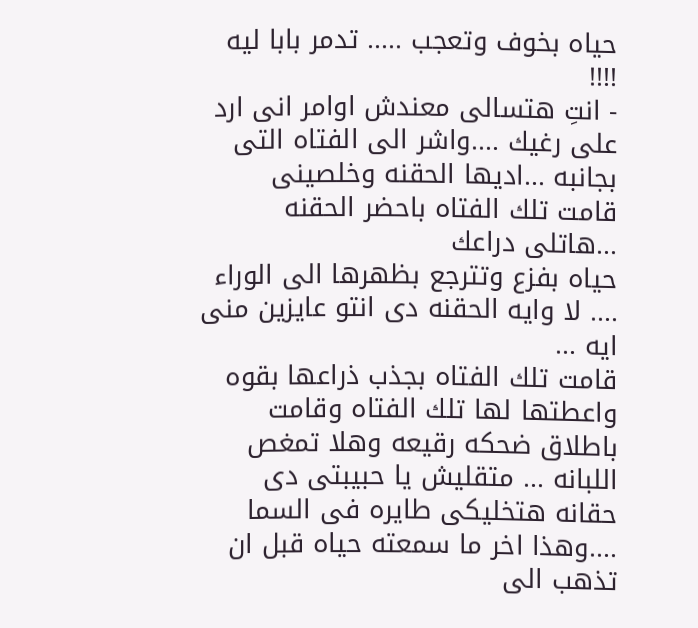حياه بخوف وتعجب ..... تدمر بابا ليه !!!!
- انتِ هتسالى معندش اوامر انى ارد على رغيك ....واشر الى الفتاه التى بجانبه ...اديها الحقنه وخلصينى
قامت تلك الفتاه باحضر الحقنه ...هاتلى دراعك
حياه بفزع وتترجع بظهرها الى الوراء .... لا وايه الحقنه دى انتو عايزين منى ايه ...
قامت تلك الفتاه بجذب ذراعها بقوه واعطتها لها تلك الفتاه وقامت باطلاق ضحكه رقيعه وهلا تمغص اللبانه ... متقليش يا حبيبتى دى حقانه هتخليكى طايره فى السما ....وهذا اخر ما سمعته حياه قبل ان تذهب الى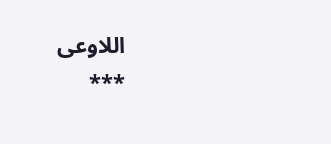اللاوعى
***